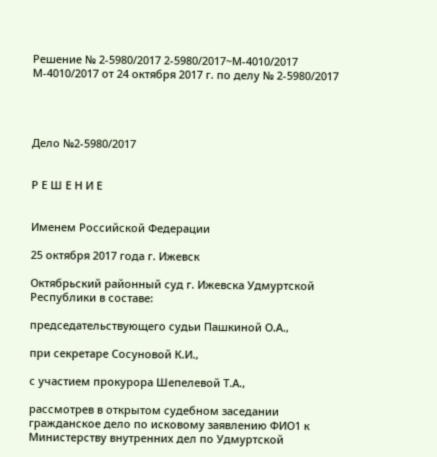Решение № 2-5980/2017 2-5980/2017~М-4010/2017 М-4010/2017 от 24 октября 2017 г. по делу № 2-5980/2017




Дело №2-5980/2017


Р Е Ш Е Н И Е


Именем Российской Федерации

25 октября 2017 года г. Ижевск

Октябрьский районный суд г. Ижевска Удмуртской Республики в составе:

председательствующего судьи Пашкиной О.А.,

при секретаре Сосуновой К.И.,

с участием прокурора Шепелевой Т.А.,

рассмотрев в открытом судебном заседании гражданское дело по исковому заявлению ФИО1 к Министерству внутренних дел по Удмуртской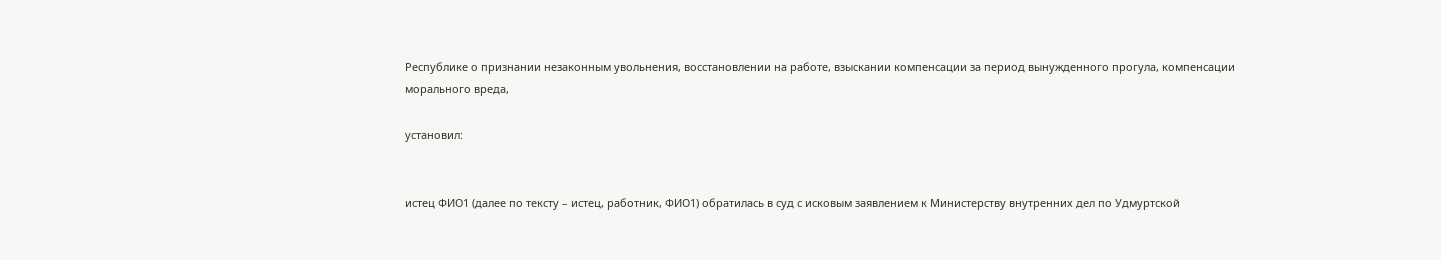Республике о признании незаконным увольнения, восстановлении на работе, взыскании компенсации за период вынужденного прогула, компенсации морального вреда,

установил:


истец ФИО1 (далее по тексту – истец, работник, ФИО1) обратилась в суд с исковым заявлением к Министерству внутренних дел по Удмуртской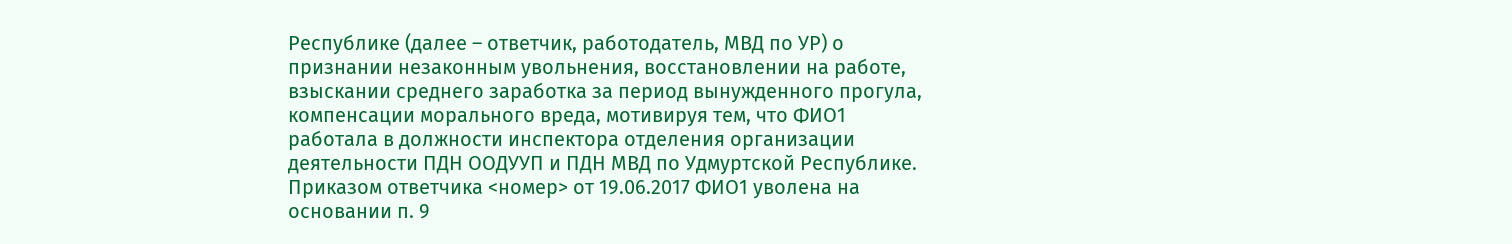Республике (далее – ответчик, работодатель, МВД по УР) о признании незаконным увольнения, восстановлении на работе, взыскании среднего заработка за период вынужденного прогула, компенсации морального вреда, мотивируя тем, что ФИО1 работала в должности инспектора отделения организации деятельности ПДН ООДУУП и ПДН МВД по Удмуртской Республике. Приказом ответчика <номер> от 19.06.2017 ФИО1 уволена на основании п. 9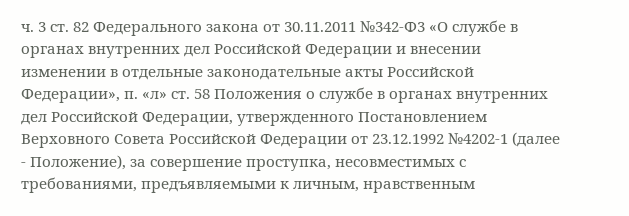ч. 3 ст. 82 Федерального закона от 30.11.2011 №342-Ф3 «О службе в органах внутренних дел Российской Федерации и внесении изменении в отдельные законодательные акты Российской Федерации», п. «л» ст. 58 Положения о службе в органах внутренних дел Российской Федерации, утвержденного Постановлением Верховного Совета Российской Федерации от 23.12.1992 №4202-1 (далее - Положение), за совершение проступка, несовместимых с требованиями, предъявляемыми к личным, нравственным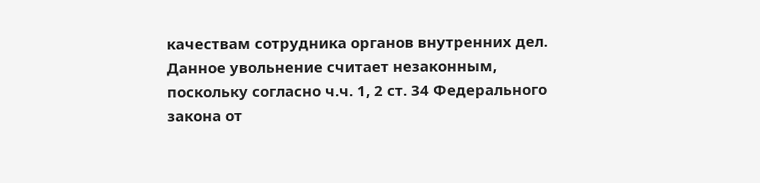качествам сотрудника органов внутренних дел. Данное увольнение считает незаконным, поскольку согласно ч.ч. 1, 2 ст. 34 Федерального закона от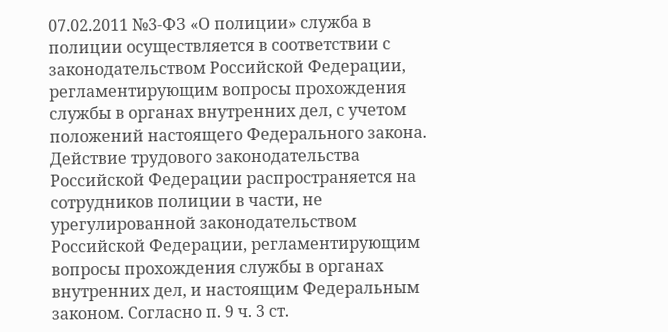07.02.2011 №3-ФЗ «О полиции» служба в полиции осуществляется в соответствии с законодательством Российской Федерации, регламентирующим вопросы прохождения службы в органах внутренних дел, с учетом положений настоящего Федерального закона. Действие трудового законодательства Российской Федерации распространяется на сотрудников полиции в части, не урегулированной законодательством Российской Федерации, регламентирующим вопросы прохождения службы в органах внутренних дел, и настоящим Федеральным законом. Согласно п. 9 ч. 3 ст.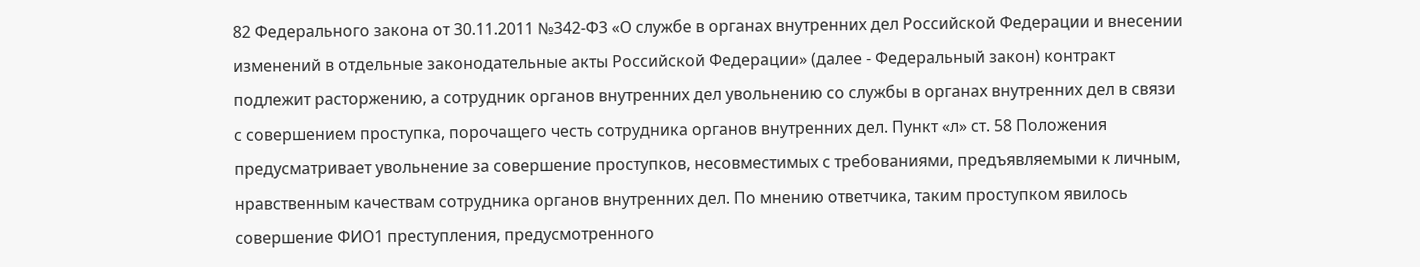82 Федерального закона от 30.11.2011 №342-Ф3 «О службе в органах внутренних дел Российской Федерации и внесении изменений в отдельные законодательные акты Российской Федерации» (далее - Федеральный закон) контракт подлежит расторжению, а сотрудник органов внутренних дел увольнению со службы в органах внутренних дел в связи с совершением проступка, порочащего честь сотрудника органов внутренних дел. Пункт «л» ст. 58 Положения предусматривает увольнение за совершение проступков, несовместимых с требованиями, предъявляемыми к личным, нравственным качествам сотрудника органов внутренних дел. По мнению ответчика, таким проступком явилось совершение ФИО1 преступления, предусмотренного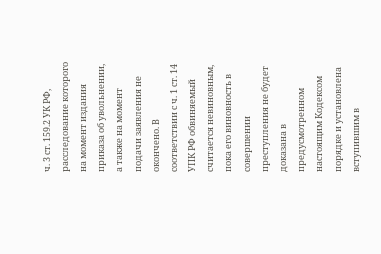ч. 3 ст. 159.2 УК РФ, расследование которого на момент издания приказа об увольнении, а также на момент подачи заявления не окончено. В соответствии с ч. 1 ст. 14 УПК РФ обвиняемый считается невиновным, пока его виновность в совершении преступления не будет доказана в предусмотренном настоящим Кодексом порядке и установлена вступившим в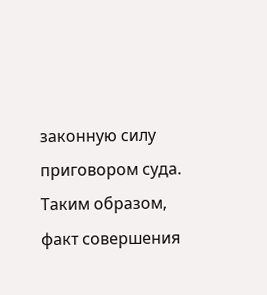законную силу приговором суда. Таким образом, факт совершения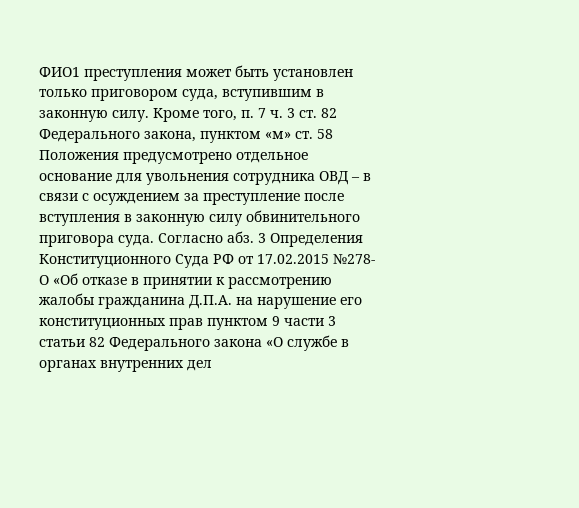ФИО1 преступления может быть установлен только приговором суда, вступившим в законную силу. Кроме того, п. 7 ч. 3 ст. 82 Федерального закона, пунктом «м» ст. 58 Положения предусмотрено отдельное основание для увольнения сотрудника ОВД – в связи с осуждением за преступление после вступления в законную силу обвинительного приговора суда. Согласно абз. 3 Определения Конституционного Суда РФ от 17.02.2015 №278-О «Об отказе в принятии к рассмотрению жалобы гражданина Д.П.А. на нарушение его конституционных прав пунктом 9 части 3 статьи 82 Федерального закона «О службе в органах внутренних дел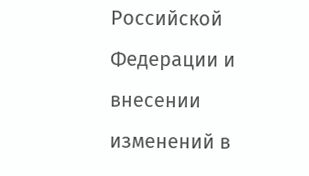Российской Федерации и внесении изменений в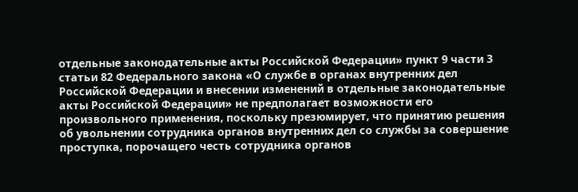отдельные законодательные акты Российской Федерации» пункт 9 части 3 статьи 82 Федерального закона «О службе в органах внутренних дел Российской Федерации и внесении изменений в отдельные законодательные акты Российской Федерации» не предполагает возможности его произвольного применения, поскольку презюмирует, что принятию решения об увольнении сотрудника органов внутренних дел со службы за совершение проступка, порочащего честь сотрудника органов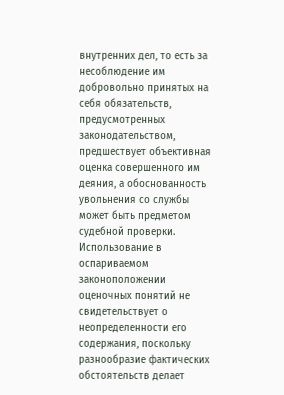внутренних дел, то есть за несоблюдение им добровольно принятых на себя обязательств, предусмотренных законодательством, предшествует объективная оценка совершенного им деяния, а обоснованность увольнения со службы может быть предметом судебной проверки. Использование в оспариваемом законоположении оценочных понятий не свидетельствует о неопределенности его содержания, поскольку разнообразие фактических обстоятельств делает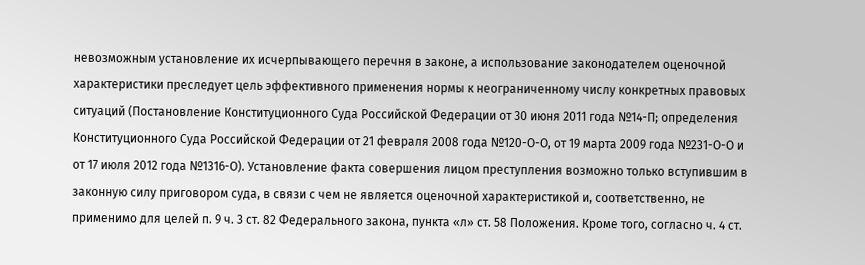невозможным установление их исчерпывающего перечня в законе, а использование законодателем оценочной характеристики преследует цель эффективного применения нормы к неограниченному числу конкретных правовых ситуаций (Постановление Конституционного Суда Российской Федерации от 30 июня 2011 года №14-П; определения Конституционного Суда Российской Федерации от 21 февраля 2008 года №120-О-О, от 19 марта 2009 года №231-О-О и от 17 июля 2012 года №1316-О). Установление факта совершения лицом преступления возможно только вступившим в законную силу приговором суда, в связи с чем не является оценочной характеристикой и, соответственно, не применимо для целей п. 9 ч. 3 ст. 82 Федерального закона, пункта «л» ст. 58 Положения. Кроме того, согласно ч. 4 ст.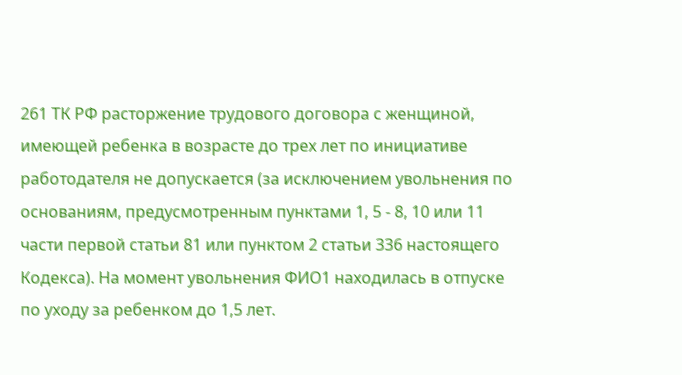261 ТК РФ расторжение трудового договора с женщиной, имеющей ребенка в возрасте до трех лет по инициативе работодателя не допускается (за исключением увольнения по основаниям, предусмотренным пунктами 1, 5 - 8, 10 или 11 части первой статьи 81 или пунктом 2 статьи 336 настоящего Кодекса). На момент увольнения ФИО1 находилась в отпуске по уходу за ребенком до 1,5 лет.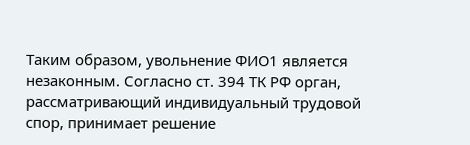Таким образом, увольнение ФИО1 является незаконным. Согласно ст. 394 ТК РФ орган, рассматривающий индивидуальный трудовой спор, принимает решение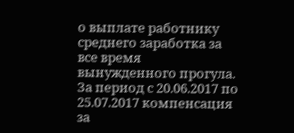о выплате работнику среднего заработка за все время вынужденного прогула. За период с 20.06.2017 по 25.07.2017 компенсация за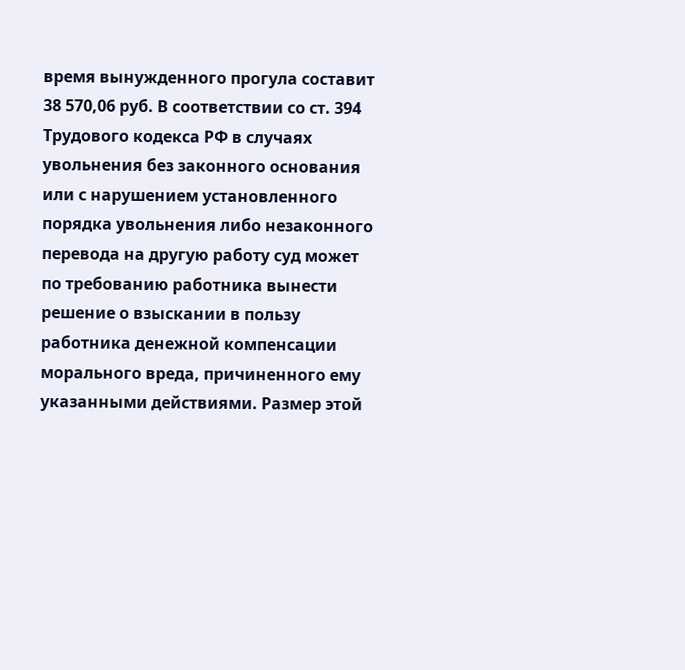время вынужденного прогула составит 38 570,06 руб. В соответствии со ст. 394 Трудового кодекса РФ в случаях увольнения без законного основания или с нарушением установленного порядка увольнения либо незаконного перевода на другую работу суд может по требованию работника вынести решение о взыскании в пользу работника денежной компенсации морального вреда, причиненного ему указанными действиями. Размер этой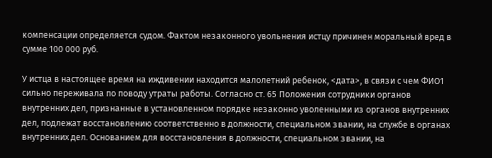компенсации определяется судом. Фактом незаконного увольнения истцу причинен моральный вред в сумме 100 000 руб.

У истца в настоящее время на иждивении находится малолетний ребенок, <дата>, в связи с чем ФИО1 сильно переживала по поводу утраты работы. Согласно ст. 65 Положения сотрудники органов внутренних дел, признанные в установленном порядке незаконно уволенными из органов внутренних дел, подлежат восстановлению соответственно в должности, специальном звании, на службе в органах внутренних дел. Основанием для восстановления в должности, специальном звании, на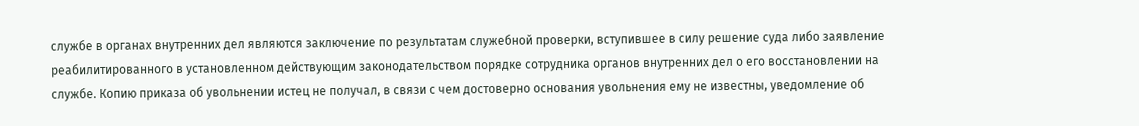службе в органах внутренних дел являются заключение по результатам служебной проверки, вступившее в силу решение суда либо заявление реабилитированного в установленном действующим законодательством порядке сотрудника органов внутренних дел о его восстановлении на службе. Копию приказа об увольнении истец не получал, в связи с чем достоверно основания увольнения ему не известны, уведомление об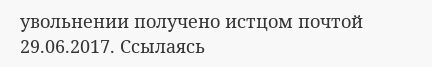увольнении получено истцом почтой 29.06.2017. Ссылаясь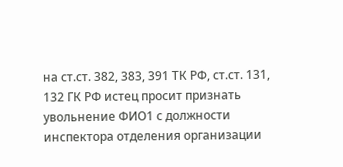на ст.ст. 382, 383, 391 ТК РФ, ст.ст. 131, 132 ГК РФ истец просит признать увольнение ФИО1 с должности инспектора отделения организации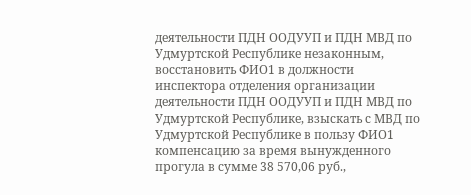деятельности ПДН ООДУУП и ПДН МВД по Удмуртской Республике незаконным, восстановить ФИО1 в должности инспектора отделения организации деятельности ПДН ООДУУП и ПДН МВД по Удмуртской Республике, взыскать с МВД по Удмуртской Республике в пользу ФИО1 компенсацию за время вынужденного прогула в сумме 38 570,06 руб.,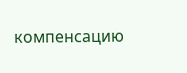компенсацию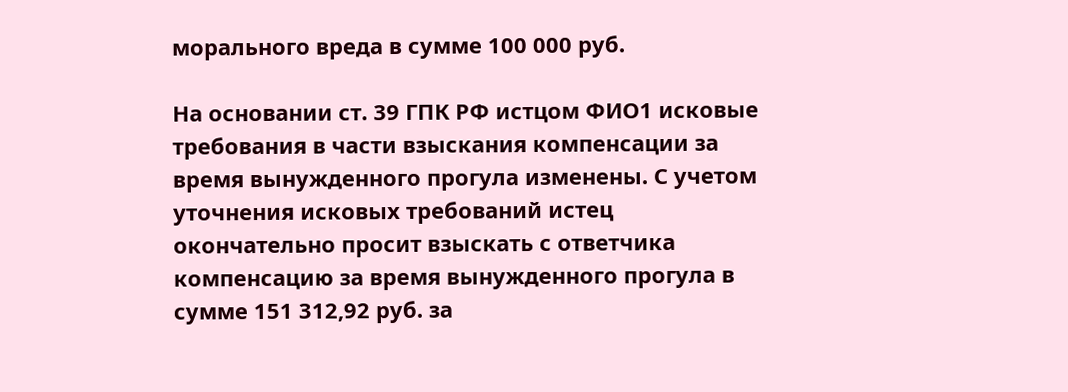морального вреда в сумме 100 000 руб.

На основании ст. 39 ГПК РФ истцом ФИО1 исковые требования в части взыскания компенсации за время вынужденного прогула изменены. С учетом уточнения исковых требований истец окончательно просит взыскать с ответчика компенсацию за время вынужденного прогула в сумме 151 312,92 руб. за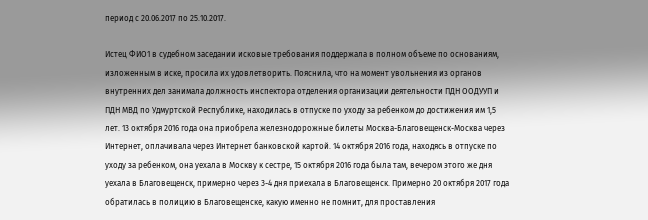период с 20.06.2017 по 25.10.2017.

Истец ФИО1 в судебном заседании исковые требования поддержала в полном объеме по основаниям, изложенным в иске, просила их удовлетворить. Пояснила, что на момент увольнения из органов внутренних дел занимала должность инспектора отделения организации деятельности ПДН ООДУУП и ПДН МВД по Удмуртской Республике, находилась в отпуске по уходу за ребенком до достижения им 1,5 лет. 13 октября 2016 года она приобрела железнодорожные билеты Москва-Благовещенск-Москва через Интернет, оплачивала через Интернет банковской картой. 14 октября 2016 года, находясь в отпуске по уходу за ребенком, она уехала в Москву к сестре, 15 октября 2016 года была там, вечером этого же дня уехала в Благовещенск, примерно через 3-4 дня приехала в Благовещенск. Примерно 20 октября 2017 года обратилась в полицию в Благовещенске, какую именно не помнит, для проставления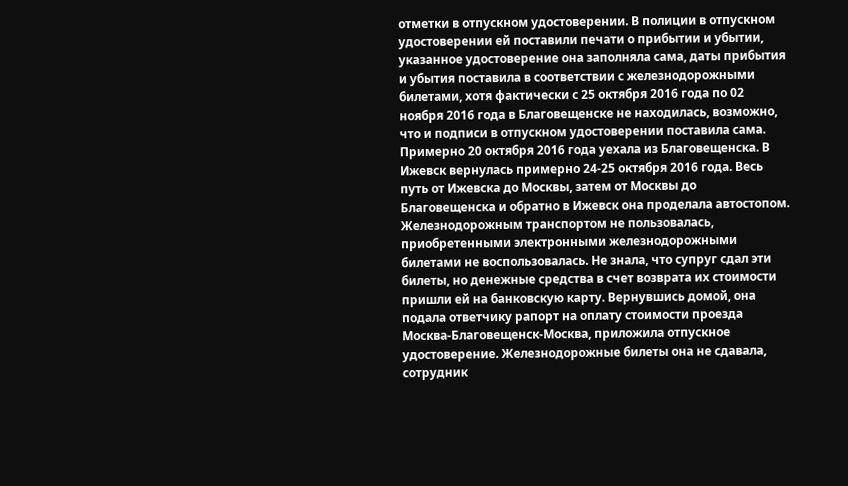отметки в отпускном удостоверении. В полиции в отпускном удостоверении ей поставили печати о прибытии и убытии, указанное удостоверение она заполняла сама, даты прибытия и убытия поставила в соответствии с железнодорожными билетами, хотя фактически с 25 октября 2016 года по 02 ноября 2016 года в Благовещенске не находилась, возможно, что и подписи в отпускном удостоверении поставила сама. Примерно 20 октября 2016 года уехала из Благовещенска. В Ижевск вернулась примерно 24-25 октября 2016 года. Весь путь от Ижевска до Москвы, затем от Москвы до Благовещенска и обратно в Ижевск она проделала автостопом. Железнодорожным транспортом не пользовалась, приобретенными электронными железнодорожными билетами не воспользовалась. Не знала, что супруг сдал эти билеты, но денежные средства в счет возврата их стоимости пришли ей на банковскую карту. Вернувшись домой, она подала ответчику рапорт на оплату стоимости проезда Москва-Благовещенск-Москва, приложила отпускное удостоверение. Железнодорожные билеты она не сдавала, сотрудник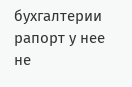бухгалтерии рапорт у нее не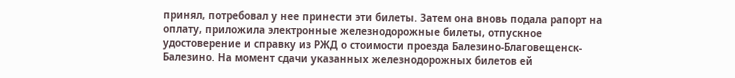принял, потребовал у нее принести эти билеты. Затем она вновь подала рапорт на оплату, приложила электронные железнодорожные билеты, отпускное удостоверение и справку из РЖД о стоимости проезда Балезино-Благовещенск-Балезино. На момент сдачи указанных железнодорожных билетов ей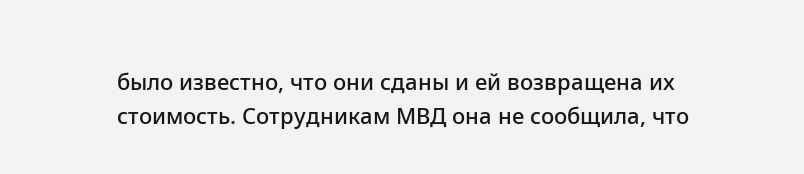было известно, что они сданы и ей возвращена их стоимость. Сотрудникам МВД она не сообщила, что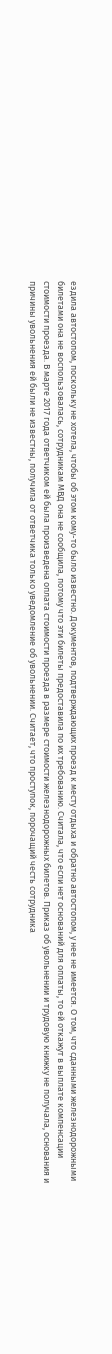ездила автостопом, поскольку не хотела, чтобы об этом кому-то было известно. Документов, подтверждающих проезд к месту отдыха и обратно автостопом, у нее не имеется. О том, что сданными железнодорожными билетами она не воспользовалась, сотрудникам МВД она не сообщила, потому что эти билеты предоставила по их требованию. Считала, что если нет оснований для оплаты, то ей откажут в выплате компенсации стоимости проезда. В марте 2017 года ответчиком ей была произведена оплата стоимости проезда в размере стоимости железнодорожных билетов. Приказ об увольнении и трудовую книжку не получала, основания и причины увольнения ей были не известны, получила от ответчика только уведомление об увольнении. Считает, что проступок, порочащий честь сотрудника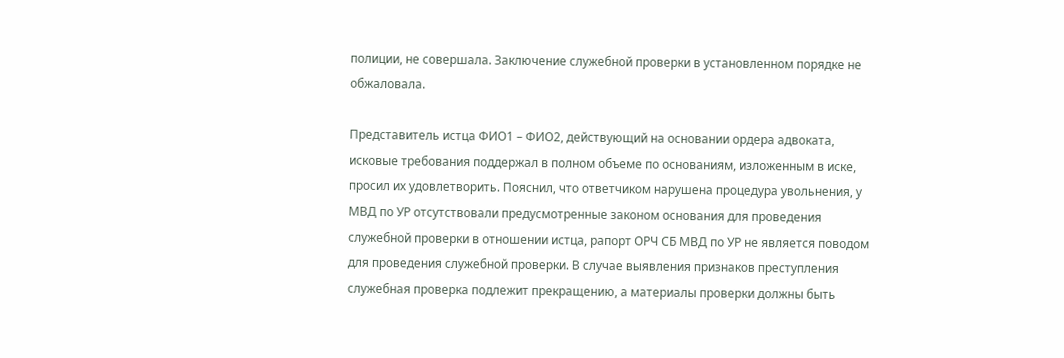полиции, не совершала. Заключение служебной проверки в установленном порядке не обжаловала.

Представитель истца ФИО1 – ФИО2, действующий на основании ордера адвоката, исковые требования поддержал в полном объеме по основаниям, изложенным в иске, просил их удовлетворить. Пояснил, что ответчиком нарушена процедура увольнения, у МВД по УР отсутствовали предусмотренные законом основания для проведения служебной проверки в отношении истца, рапорт ОРЧ СБ МВД по УР не является поводом для проведения служебной проверки. В случае выявления признаков преступления служебная проверка подлежит прекращению, а материалы проверки должны быть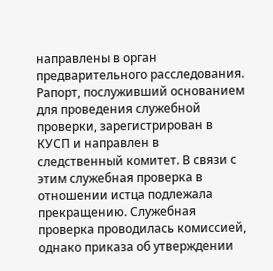направлены в орган предварительного расследования. Рапорт, послуживший основанием для проведения служебной проверки, зарегистрирован в КУСП и направлен в следственный комитет. В связи с этим служебная проверка в отношении истца подлежала прекращению. Служебная проверка проводилась комиссией, однако приказа об утверждении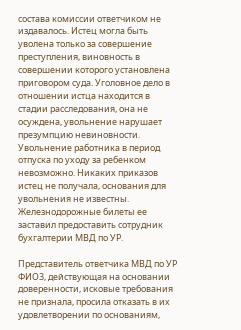состава комиссии ответчиком не издавалось. Истец могла быть уволена только за совершение преступления, виновность в совершении которого установлена приговором суда. Уголовное дело в отношении истца находится в стадии расследования, она не осуждена, увольнение нарушает презумпцию невиновности. Увольнение работника в период отпуска по уходу за ребенком невозможно. Никаких приказов истец не получала, основания для увольнения не известны. Железнодорожные билеты ее заставил предоставить сотрудник бухгалтерии МВД по УР.

Представитель ответчика МВД по УР ФИО3, действующая на основании доверенности, исковые требования не признала, просила отказать в их удовлетворении по основаниям,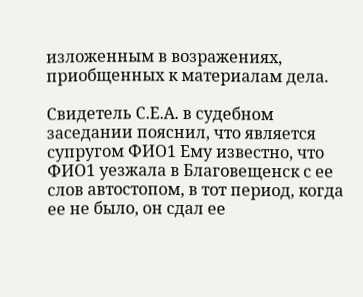изложенным в возражениях, приобщенных к материалам дела.

Свидетель С.Е.А. в судебном заседании пояснил, что является супругом ФИО1 Ему известно, что ФИО1 уезжала в Благовещенск с ее слов автостопом, в тот период, когда ее не было, он сдал ее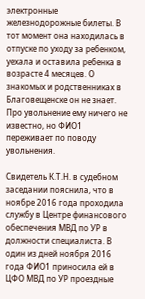электронные железнодорожные билеты. В тот момент она находилась в отпуске по уходу за ребенком, уехала и оставила ребенка в возрасте 4 месяцев. О знакомых и родственниках в Благовещенске он не знает. Про увольнение ему ничего не известно, но ФИО1 переживает по поводу увольнения.

Свидетель К.Т.Н. в судебном заседании пояснила, что в ноябре 2016 года проходила службу в Центре финансового обеспечения МВД по УР в должности специалиста. В один из дней ноября 2016 года ФИО1 приносила ей в ЦФО МВД по УР проездные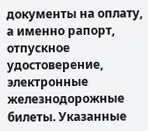документы на оплату, а именно рапорт, отпускное удостоверение, электронные железнодорожные билеты. Указанные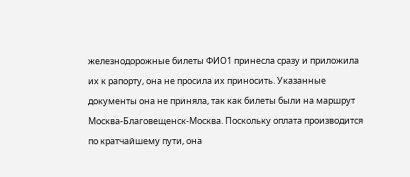железнодорожные билеты ФИО1 принесла сразу и приложила их к рапорту, она не просила их приносить. Указанные документы она не приняла, так как билеты были на маршрут Москва-Благовещенск-Москва. Поскольку оплата производится по кратчайшему пути, она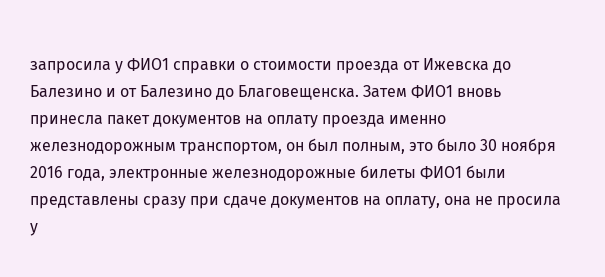запросила у ФИО1 справки о стоимости проезда от Ижевска до Балезино и от Балезино до Благовещенска. Затем ФИО1 вновь принесла пакет документов на оплату проезда именно железнодорожным транспортом, он был полным, это было 30 ноября 2016 года, электронные железнодорожные билеты ФИО1 были представлены сразу при сдаче документов на оплату, она не просила у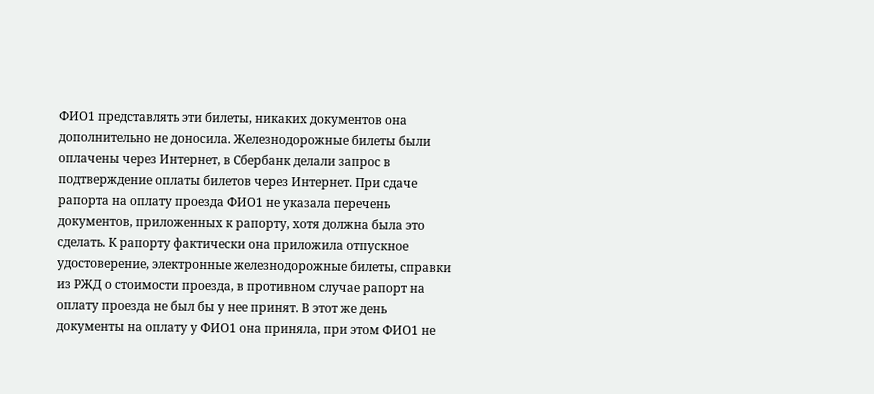ФИО1 представлять эти билеты, никаких документов она дополнительно не доносила. Железнодорожные билеты были оплачены через Интернет, в Сбербанк делали запрос в подтверждение оплаты билетов через Интернет. При сдаче рапорта на оплату проезда ФИО1 не указала перечень документов, приложенных к рапорту, хотя должна была это сделать. К рапорту фактически она приложила отпускное удостоверение, электронные железнодорожные билеты, справки из РЖД о стоимости проезда, в противном случае рапорт на оплату проезда не был бы у нее принят. В этот же день документы на оплату у ФИО1 она приняла, при этом ФИО1 не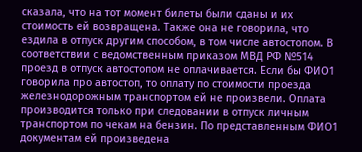сказала, что на тот момент билеты были сданы и их стоимость ей возвращена. Также она не говорила, что ездила в отпуск другим способом, в том числе автостопом. В соответствии с ведомственным приказом МВД РФ №514 проезд в отпуск автостопом не оплачивается. Если бы ФИО1 говорила про автостоп, то оплату по стоимости проезда железнодорожным транспортом ей не произвели. Оплата производится только при следовании в отпуск личным транспортом по чекам на бензин. По представленным ФИО1 документам ей произведена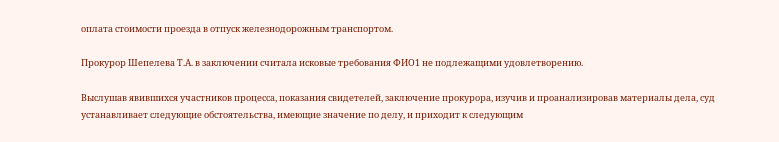оплата стоимости проезда в отпуск железнодорожным транспортом.

Прокурор Шепелева Т.А. в заключении считала исковые требования ФИО1 не подлежащими удовлетворению.

Выслушав явившихся участников процесса, показания свидетелей, заключение прокурора, изучив и проанализировав материалы дела, суд устанавливает следующие обстоятельства, имеющие значение по делу, и приходит к следующим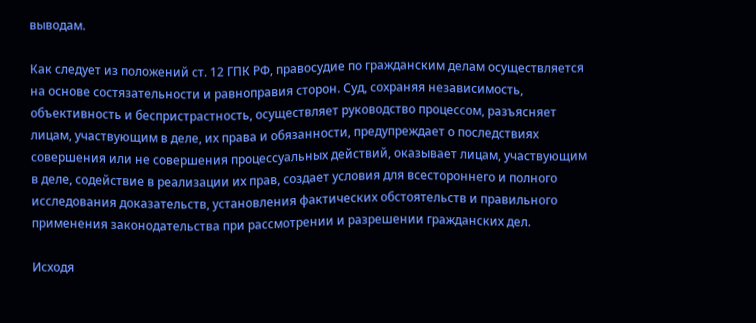выводам.

Как следует из положений ст. 12 ГПК РФ, правосудие по гражданским делам осуществляется на основе состязательности и равноправия сторон. Суд, сохраняя независимость, объективность и беспристрастность, осуществляет руководство процессом, разъясняет лицам, участвующим в деле, их права и обязанности, предупреждает о последствиях совершения или не совершения процессуальных действий, оказывает лицам, участвующим в деле, содействие в реализации их прав, создает условия для всестороннего и полного исследования доказательств, установления фактических обстоятельств и правильного применения законодательства при рассмотрении и разрешении гражданских дел.

Исходя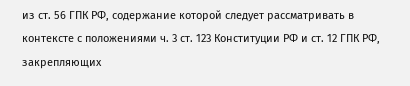из ст. 56 ГПК РФ, содержание которой следует рассматривать в контексте с положениями ч. 3 ст. 123 Конституции РФ и ст. 12 ГПК РФ, закрепляющих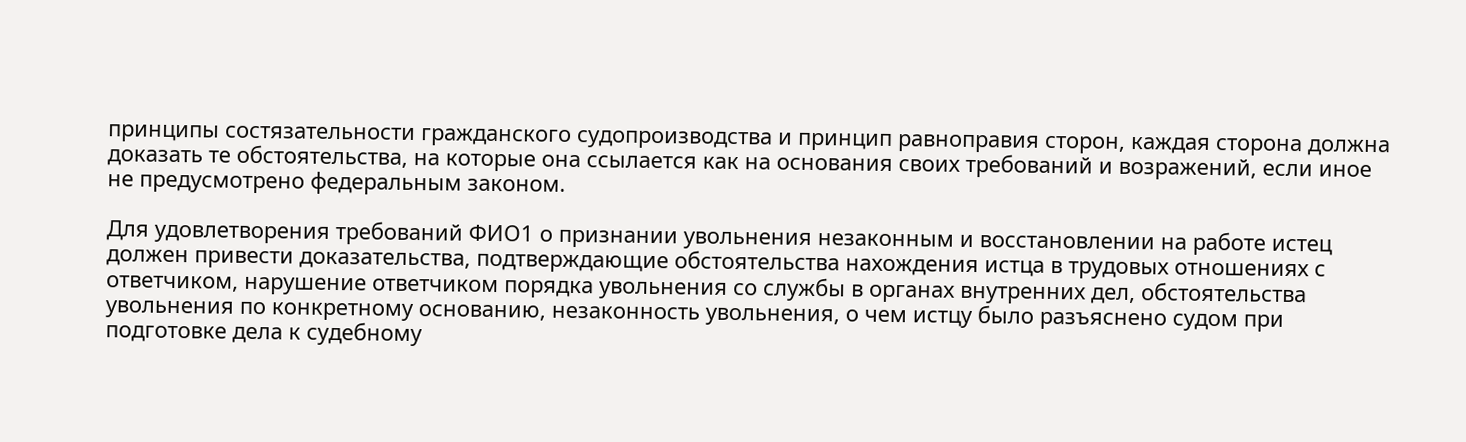принципы состязательности гражданского судопроизводства и принцип равноправия сторон, каждая сторона должна доказать те обстоятельства, на которые она ссылается как на основания своих требований и возражений, если иное не предусмотрено федеральным законом.

Для удовлетворения требований ФИО1 о признании увольнения незаконным и восстановлении на работе истец должен привести доказательства, подтверждающие обстоятельства нахождения истца в трудовых отношениях с ответчиком, нарушение ответчиком порядка увольнения со службы в органах внутренних дел, обстоятельства увольнения по конкретному основанию, незаконность увольнения, о чем истцу было разъяснено судом при подготовке дела к судебному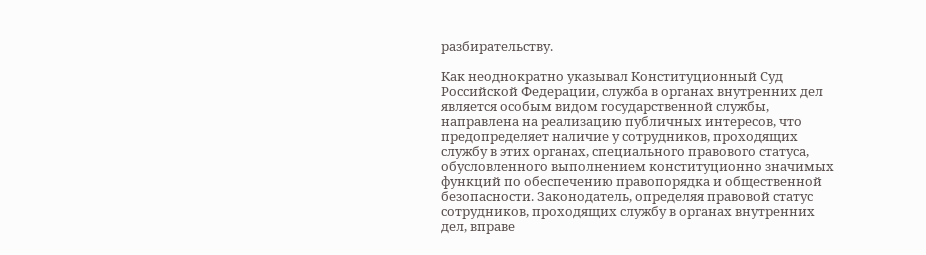разбирательству.

Как неоднократно указывал Конституционный Суд Российской Федерации, служба в органах внутренних дел является особым видом государственной службы, направлена на реализацию публичных интересов, что предопределяет наличие у сотрудников, проходящих службу в этих органах, специального правового статуса, обусловленного выполнением конституционно значимых функций по обеспечению правопорядка и общественной безопасности. Законодатель, определяя правовой статус сотрудников, проходящих службу в органах внутренних дел, вправе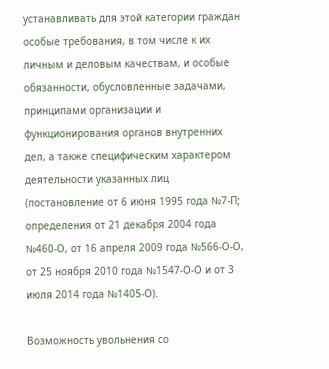устанавливать для этой категории граждан особые требования, в том числе к их личным и деловым качествам, и особые обязанности, обусловленные задачами, принципами организации и функционирования органов внутренних дел, а также специфическим характером деятельности указанных лиц (постановление от 6 июня 1995 года №7-П; определения от 21 декабря 2004 года №460-О, от 16 апреля 2009 года №566-О-О, от 25 ноября 2010 года №1547-О-О и от 3 июля 2014 года №1405-О).

Возможность увольнения со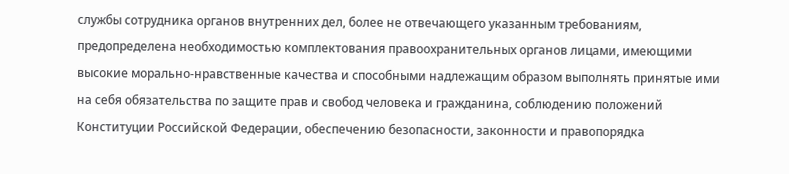службы сотрудника органов внутренних дел, более не отвечающего указанным требованиям, предопределена необходимостью комплектования правоохранительных органов лицами, имеющими высокие морально-нравственные качества и способными надлежащим образом выполнять принятые ими на себя обязательства по защите прав и свобод человека и гражданина, соблюдению положений Конституции Российской Федерации, обеспечению безопасности, законности и правопорядка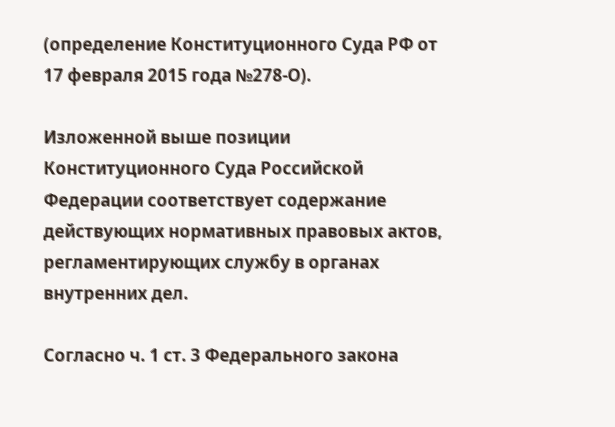(определение Конституционного Суда РФ от 17 февраля 2015 года №278-О).

Изложенной выше позиции Конституционного Суда Российской Федерации соответствует содержание действующих нормативных правовых актов, регламентирующих службу в органах внутренних дел.

Согласно ч. 1 ст. 3 Федерального закона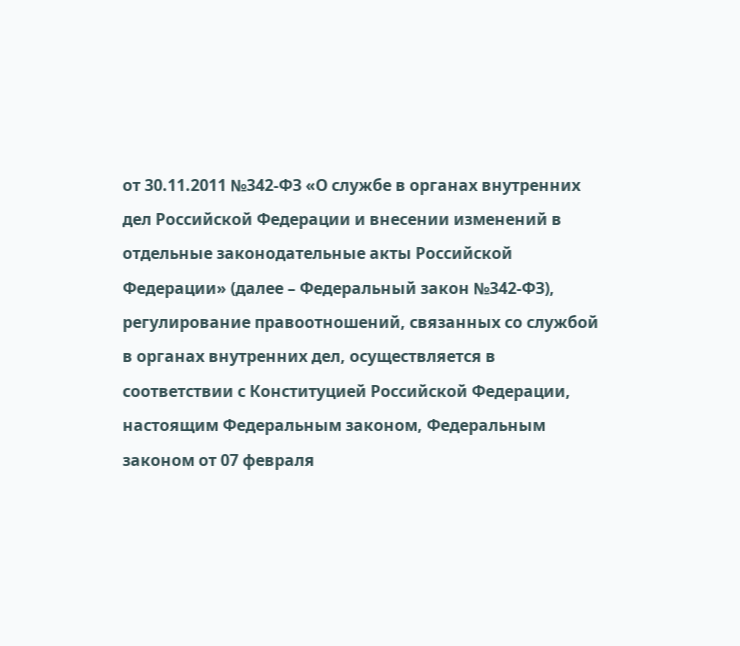от 30.11.2011 №342-ФЗ «О службе в органах внутренних дел Российской Федерации и внесении изменений в отдельные законодательные акты Российской Федерации» (далее – Федеральный закон №342-ФЗ), регулирование правоотношений, связанных со службой в органах внутренних дел, осуществляется в соответствии с Конституцией Российской Федерации, настоящим Федеральным законом, Федеральным законом от 07 февраля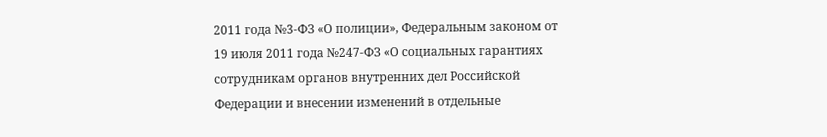2011 года №3-ФЗ «О полиции», Федеральным законом от 19 июля 2011 года №247-ФЗ «О социальных гарантиях сотрудникам органов внутренних дел Российской Федерации и внесении изменений в отдельные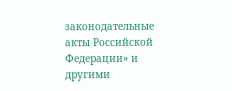законодательные акты Российской Федерации» и другими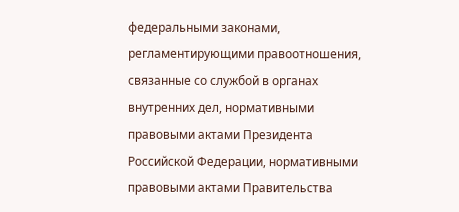федеральными законами, регламентирующими правоотношения, связанные со службой в органах внутренних дел, нормативными правовыми актами Президента Российской Федерации, нормативными правовыми актами Правительства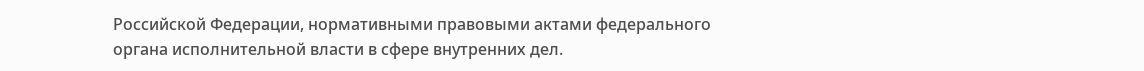Российской Федерации, нормативными правовыми актами федерального органа исполнительной власти в сфере внутренних дел.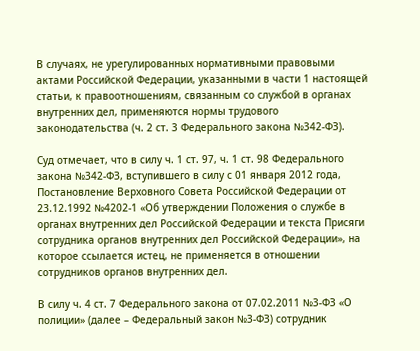В случаях, не урегулированных нормативными правовыми актами Российской Федерации, указанными в части 1 настоящей статьи, к правоотношениям, связанным со службой в органах внутренних дел, применяются нормы трудового законодательства (ч. 2 ст. 3 Федерального закона №342-ФЗ).

Суд отмечает, что в силу ч. 1 ст. 97, ч. 1 ст. 98 Федерального закона №342-ФЗ, вступившего в силу с 01 января 2012 года, Постановление Верховного Совета Российской Федерации от 23.12.1992 №4202-1 «Об утверждении Положения о службе в органах внутренних дел Российской Федерации и текста Присяги сотрудника органов внутренних дел Российской Федерации», на которое ссылается истец, не применяется в отношении сотрудников органов внутренних дел.

В силу ч. 4 ст. 7 Федерального закона от 07.02.2011 №3-ФЗ «О полиции» (далее – Федеральный закон №3-ФЗ) сотрудник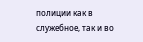полиции как в служебное, так и во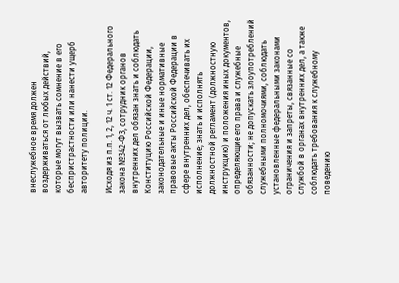внеслужебное время должен воздерживаться от любых действий, которые могут вызвать сомнение в его беспристрастности или нанести ущерб авторитету полиции.

Исходя из п.п. 1, 2, 12 ч. 1 ст. 12 Федерального закона №342-ФЗ, сотрудник органов внутренних дел обязан знать и соблюдать Конституцию Российской Федерации, законодательные и иные нормативные правовые акты Российской Федерации в сфере внутренних дел, обеспечивать их исполнение; знать и исполнять должностной регламент (должностную инструкцию) и положения иных документов, определяющие его права и служебные обязанности; не допускать злоупотреблений служебными полномочиями, соблюдать установленные федеральными законами ограничения и запреты, связанные со службой в органах внутренних дел, а также соблюдать требования к служебному поведению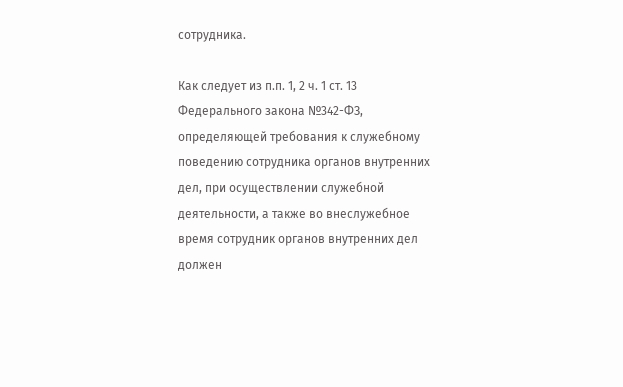сотрудника.

Как следует из п.п. 1, 2 ч. 1 ст. 13 Федерального закона №342-ФЗ, определяющей требования к служебному поведению сотрудника органов внутренних дел, при осуществлении служебной деятельности, а также во внеслужебное время сотрудник органов внутренних дел должен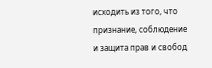исходить из того, что признание, соблюдение и защита прав и свобод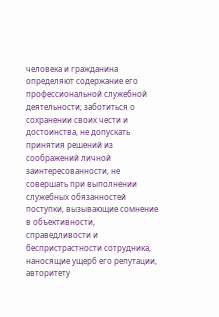человека и гражданина определяют содержание его профессиональной служебной деятельности; заботиться о сохранении своих чести и достоинства, не допускать принятия решений из соображений личной заинтересованности, не совершать при выполнении служебных обязанностей поступки, вызывающие сомнение в объективности, справедливости и беспристрастности сотрудника, наносящие ущерб его репутации, авторитету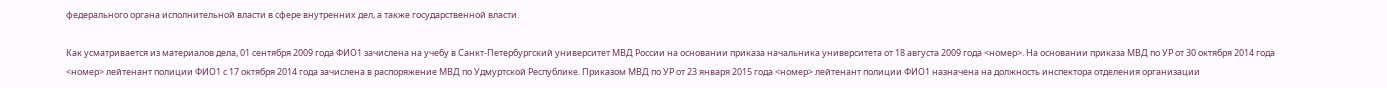федерального органа исполнительной власти в сфере внутренних дел, а также государственной власти.

Как усматривается из материалов дела, 01 сентября 2009 года ФИО1 зачислена на учебу в Санкт-Петербургский университет МВД России на основании приказа начальника университета от 18 августа 2009 года <номер>. На основании приказа МВД по УР от 30 октября 2014 года <номер> лейтенант полиции ФИО1 с 17 октября 2014 года зачислена в распоряжение МВД по Удмуртской Республике. Приказом МВД по УР от 23 января 2015 года <номер> лейтенант полиции ФИО1 назначена на должность инспектора отделения организации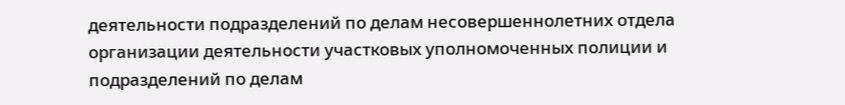деятельности подразделений по делам несовершеннолетних отдела организации деятельности участковых уполномоченных полиции и подразделений по делам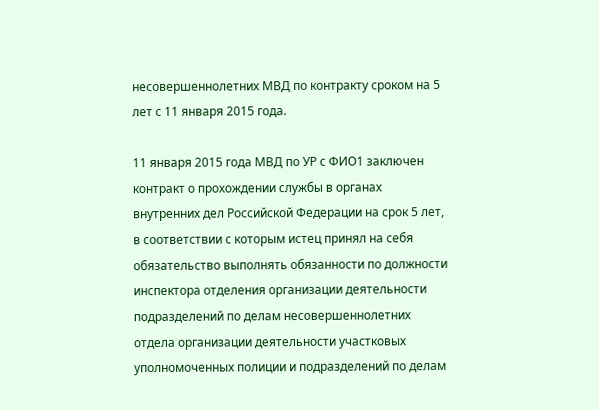несовершеннолетних МВД по контракту сроком на 5 лет с 11 января 2015 года.

11 января 2015 года МВД по УР с ФИО1 заключен контракт о прохождении службы в органах внутренних дел Российской Федерации на срок 5 лет, в соответствии с которым истец принял на себя обязательство выполнять обязанности по должности инспектора отделения организации деятельности подразделений по делам несовершеннолетних отдела организации деятельности участковых уполномоченных полиции и подразделений по делам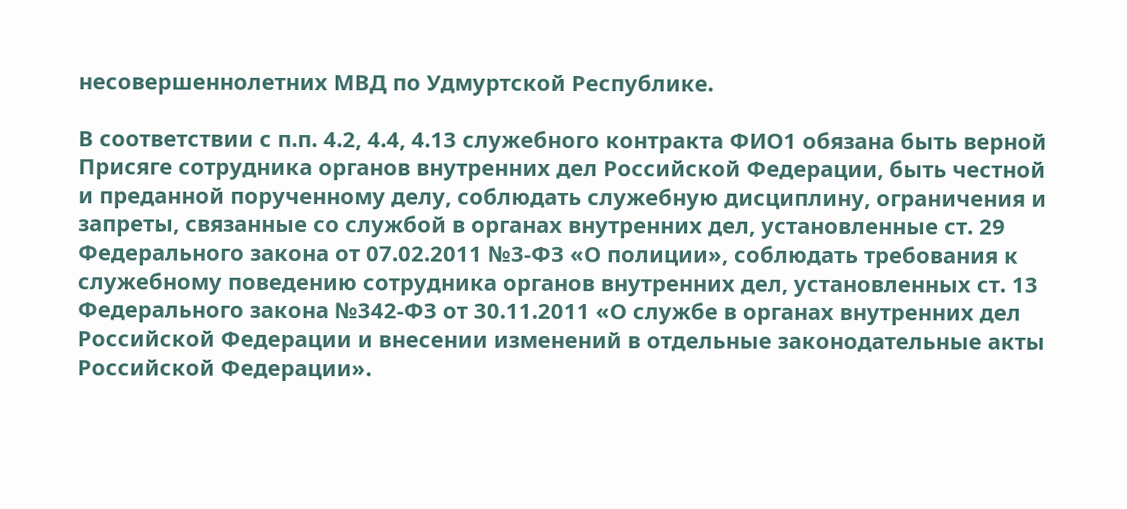несовершеннолетних МВД по Удмуртской Республике.

В соответствии с п.п. 4.2, 4.4, 4.13 служебного контракта ФИО1 обязана быть верной Присяге сотрудника органов внутренних дел Российской Федерации, быть честной и преданной порученному делу, соблюдать служебную дисциплину, ограничения и запреты, связанные со службой в органах внутренних дел, установленные ст. 29 Федерального закона от 07.02.2011 №3-ФЗ «О полиции», соблюдать требования к служебному поведению сотрудника органов внутренних дел, установленных ст. 13 Федерального закона №342-ФЗ от 30.11.2011 «О службе в органах внутренних дел Российской Федерации и внесении изменений в отдельные законодательные акты Российской Федерации».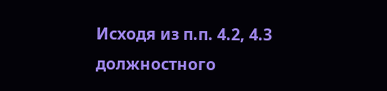Исходя из п.п. 4.2, 4.3 должностного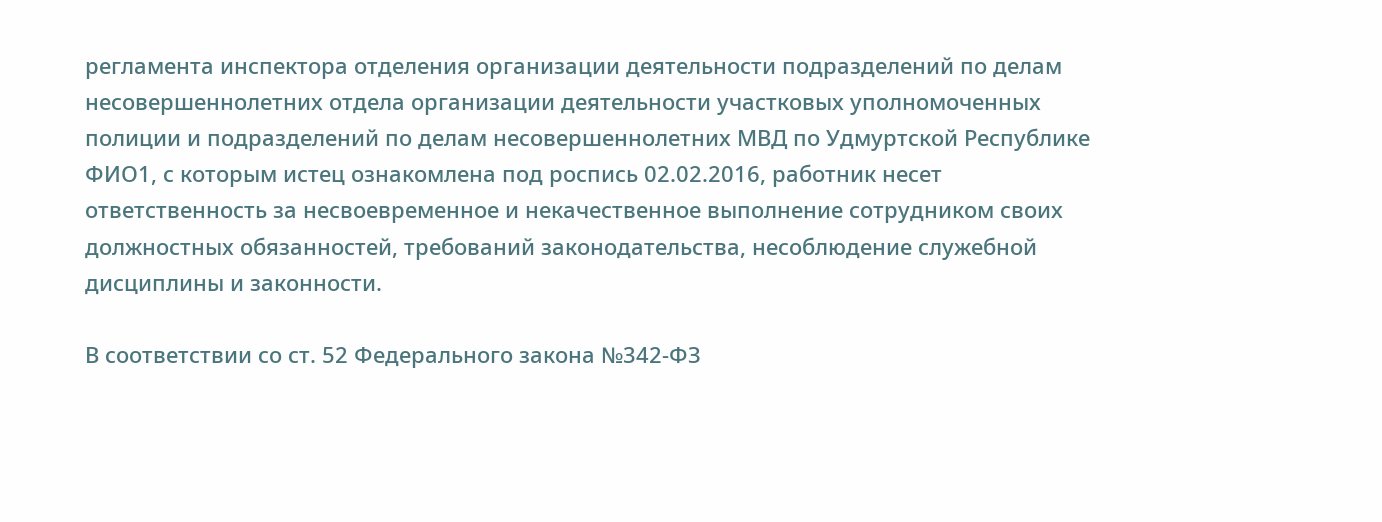регламента инспектора отделения организации деятельности подразделений по делам несовершеннолетних отдела организации деятельности участковых уполномоченных полиции и подразделений по делам несовершеннолетних МВД по Удмуртской Республике ФИО1, с которым истец ознакомлена под роспись 02.02.2016, работник несет ответственность за несвоевременное и некачественное выполнение сотрудником своих должностных обязанностей, требований законодательства, несоблюдение служебной дисциплины и законности.

В соответствии со ст. 52 Федерального закона №342-ФЗ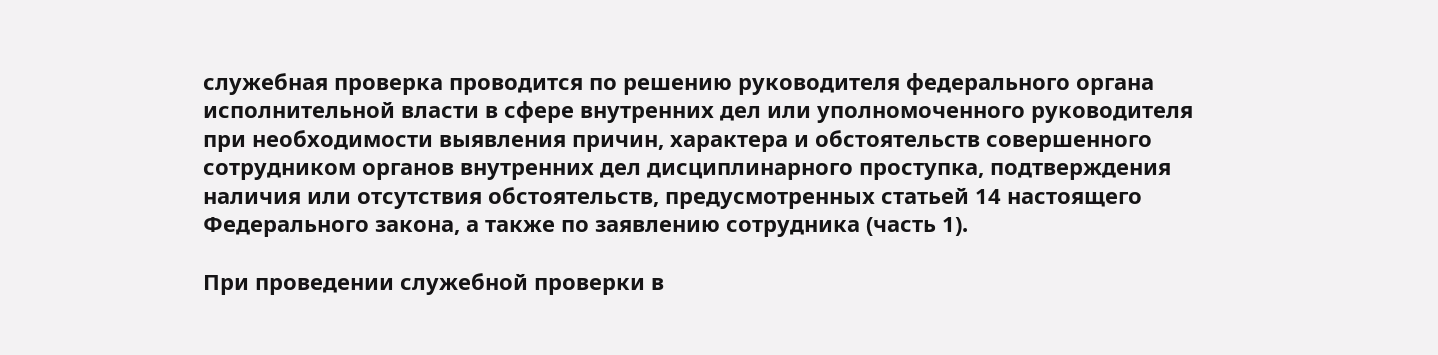служебная проверка проводится по решению руководителя федерального органа исполнительной власти в сфере внутренних дел или уполномоченного руководителя при необходимости выявления причин, характера и обстоятельств совершенного сотрудником органов внутренних дел дисциплинарного проступка, подтверждения наличия или отсутствия обстоятельств, предусмотренных статьей 14 настоящего Федерального закона, а также по заявлению сотрудника (часть 1).

При проведении служебной проверки в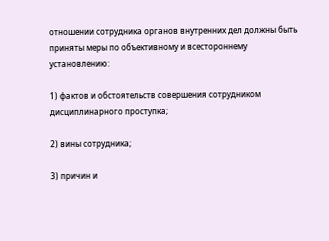отношении сотрудника органов внутренних дел должны быть приняты меры по объективному и всестороннему установлению:

1) фактов и обстоятельств совершения сотрудником дисциплинарного проступка;

2) вины сотрудника;

3) причин и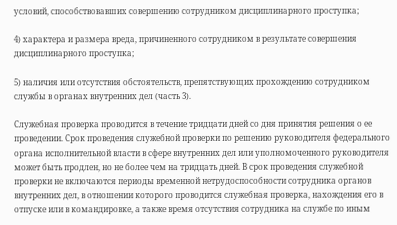условий, способствовавших совершению сотрудником дисциплинарного проступка;

4) характера и размера вреда, причиненного сотрудником в результате совершения дисциплинарного проступка;

5) наличия или отсутствия обстоятельств, препятствующих прохождению сотрудником службы в органах внутренних дел (часть 3).

Служебная проверка проводится в течение тридцати дней со дня принятия решения о ее проведении. Срок проведения служебной проверки по решению руководителя федерального органа исполнительной власти в сфере внутренних дел или уполномоченного руководителя может быть продлен, но не более чем на тридцать дней. В срок проведения служебной проверки не включаются периоды временной нетрудоспособности сотрудника органов внутренних дел, в отношении которого проводится служебная проверка, нахождения его в отпуске или в командировке, а также время отсутствия сотрудника на службе по иным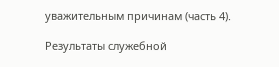уважительным причинам (часть 4).

Результаты служебной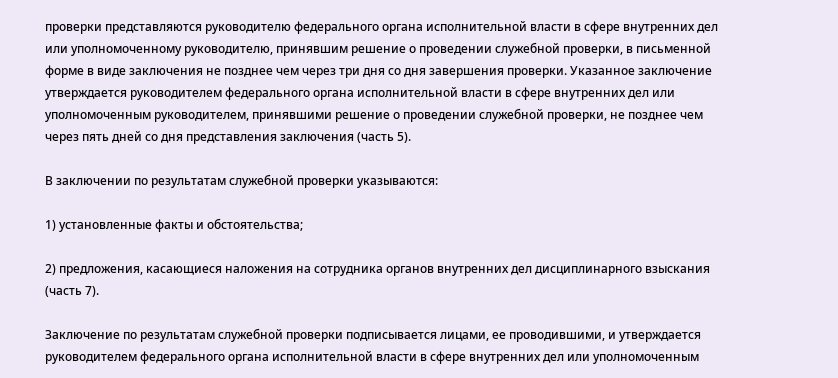проверки представляются руководителю федерального органа исполнительной власти в сфере внутренних дел или уполномоченному руководителю, принявшим решение о проведении служебной проверки, в письменной форме в виде заключения не позднее чем через три дня со дня завершения проверки. Указанное заключение утверждается руководителем федерального органа исполнительной власти в сфере внутренних дел или уполномоченным руководителем, принявшими решение о проведении служебной проверки, не позднее чем через пять дней со дня представления заключения (часть 5).

В заключении по результатам служебной проверки указываются:

1) установленные факты и обстоятельства;

2) предложения, касающиеся наложения на сотрудника органов внутренних дел дисциплинарного взыскания (часть 7).

Заключение по результатам служебной проверки подписывается лицами, ее проводившими, и утверждается руководителем федерального органа исполнительной власти в сфере внутренних дел или уполномоченным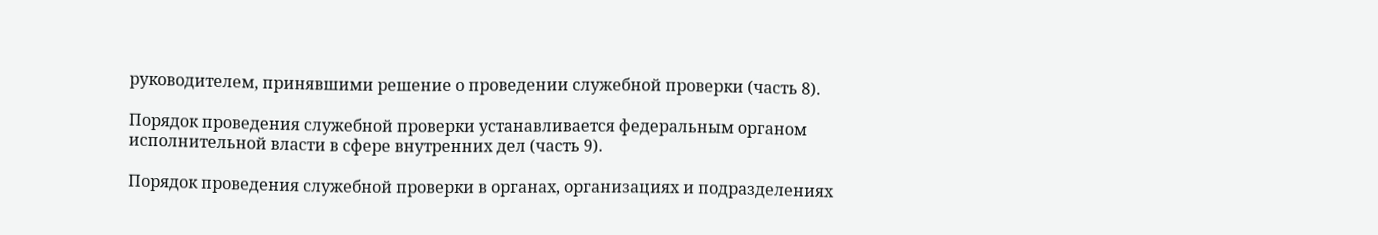руководителем, принявшими решение о проведении служебной проверки (часть 8).

Порядок проведения служебной проверки устанавливается федеральным органом исполнительной власти в сфере внутренних дел (часть 9).

Порядок проведения служебной проверки в органах, организациях и подразделениях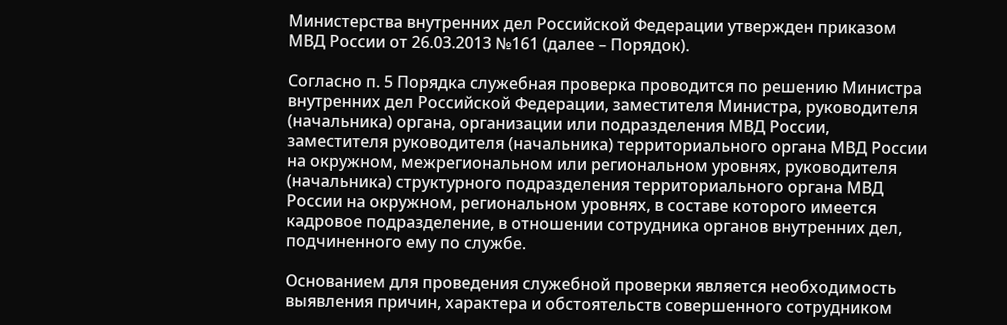Министерства внутренних дел Российской Федерации утвержден приказом МВД России от 26.03.2013 №161 (далее – Порядок).

Согласно п. 5 Порядка служебная проверка проводится по решению Министра внутренних дел Российской Федерации, заместителя Министра, руководителя (начальника) органа, организации или подразделения МВД России, заместителя руководителя (начальника) территориального органа МВД России на окружном, межрегиональном или региональном уровнях, руководителя (начальника) структурного подразделения территориального органа МВД России на окружном, региональном уровнях, в составе которого имеется кадровое подразделение, в отношении сотрудника органов внутренних дел, подчиненного ему по службе.

Основанием для проведения служебной проверки является необходимость выявления причин, характера и обстоятельств совершенного сотрудником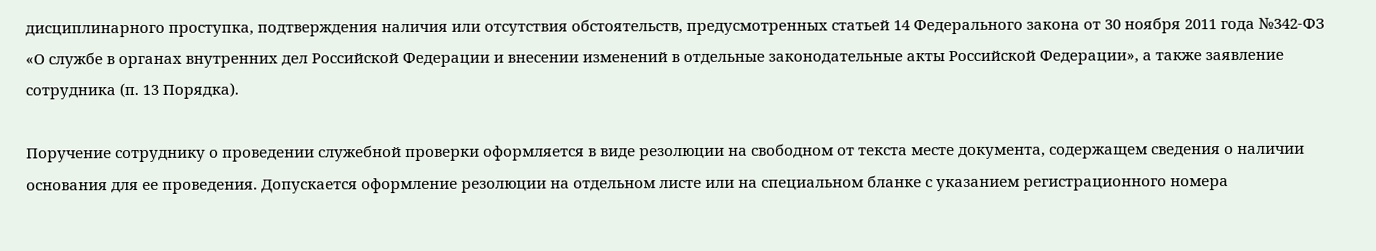дисциплинарного проступка, подтверждения наличия или отсутствия обстоятельств, предусмотренных статьей 14 Федерального закона от 30 ноября 2011 года №342-ФЗ «О службе в органах внутренних дел Российской Федерации и внесении изменений в отдельные законодательные акты Российской Федерации», а также заявление сотрудника (п. 13 Порядка).

Поручение сотруднику о проведении служебной проверки оформляется в виде резолюции на свободном от текста месте документа, содержащем сведения о наличии основания для ее проведения. Допускается оформление резолюции на отдельном листе или на специальном бланке с указанием регистрационного номера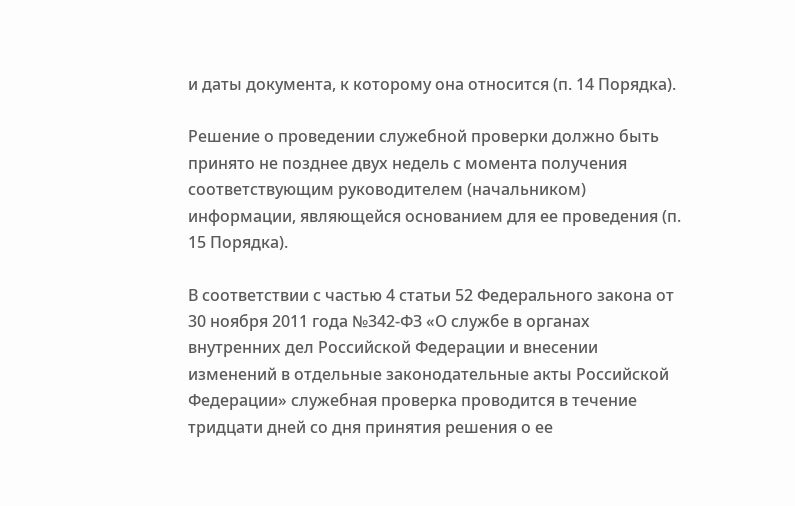и даты документа, к которому она относится (п. 14 Порядка).

Решение о проведении служебной проверки должно быть принято не позднее двух недель с момента получения соответствующим руководителем (начальником) информации, являющейся основанием для ее проведения (п. 15 Порядка).

В соответствии с частью 4 статьи 52 Федерального закона от 30 ноября 2011 года №342-ФЗ «О службе в органах внутренних дел Российской Федерации и внесении изменений в отдельные законодательные акты Российской Федерации» служебная проверка проводится в течение тридцати дней со дня принятия решения о ее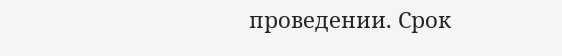проведении. Срок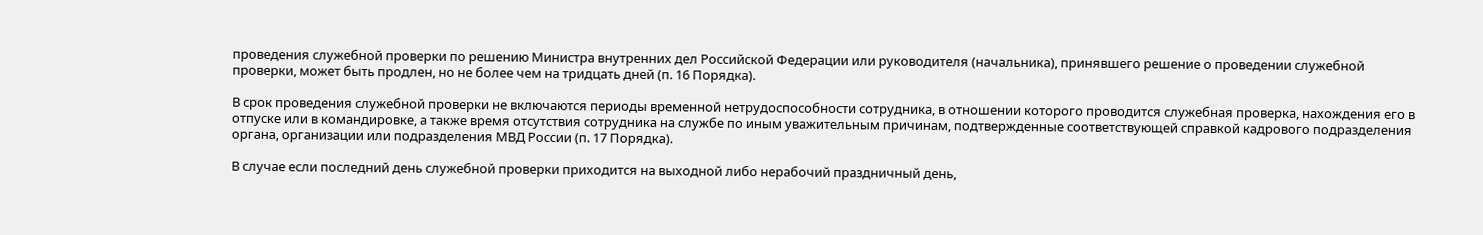проведения служебной проверки по решению Министра внутренних дел Российской Федерации или руководителя (начальника), принявшего решение о проведении служебной проверки, может быть продлен, но не более чем на тридцать дней (п. 16 Порядка).

В срок проведения служебной проверки не включаются периоды временной нетрудоспособности сотрудника, в отношении которого проводится служебная проверка, нахождения его в отпуске или в командировке, а также время отсутствия сотрудника на службе по иным уважительным причинам, подтвержденные соответствующей справкой кадрового подразделения органа, организации или подразделения МВД России (п. 17 Порядка).

В случае если последний день служебной проверки приходится на выходной либо нерабочий праздничный день,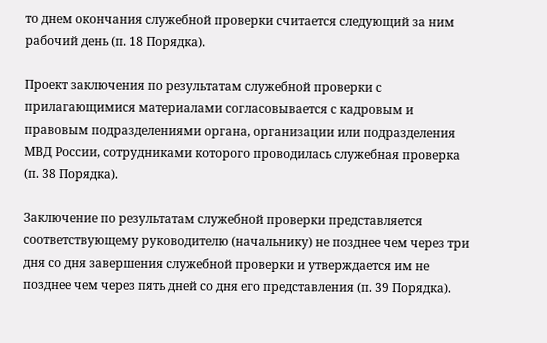то днем окончания служебной проверки считается следующий за ним рабочий день (п. 18 Порядка).

Проект заключения по результатам служебной проверки с прилагающимися материалами согласовывается с кадровым и правовым подразделениями органа, организации или подразделения МВД России, сотрудниками которого проводилась служебная проверка (п. 38 Порядка).

Заключение по результатам служебной проверки представляется соответствующему руководителю (начальнику) не позднее чем через три дня со дня завершения служебной проверки и утверждается им не позднее чем через пять дней со дня его представления (п. 39 Порядка).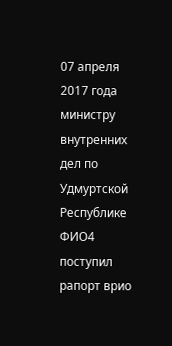07 апреля 2017 года министру внутренних дел по Удмуртской Республике ФИО4 поступил рапорт врио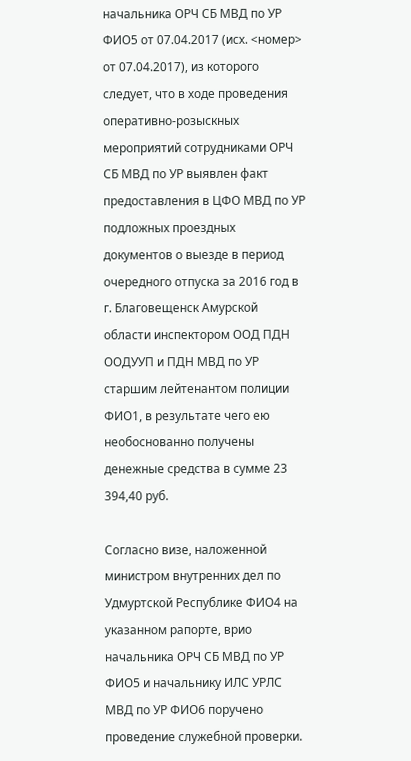начальника ОРЧ СБ МВД по УР ФИО5 от 07.04.2017 (исх. <номер> от 07.04.2017), из которого следует, что в ходе проведения оперативно-розыскных мероприятий сотрудниками ОРЧ СБ МВД по УР выявлен факт предоставления в ЦФО МВД по УР подложных проездных документов о выезде в период очередного отпуска за 2016 год в г. Благовещенск Амурской области инспектором ООД ПДН ООДУУП и ПДН МВД по УР старшим лейтенантом полиции ФИО1, в результате чего ею необоснованно получены денежные средства в сумме 23 394,40 руб.

Согласно визе, наложенной министром внутренних дел по Удмуртской Республике ФИО4 на указанном рапорте, врио начальника ОРЧ СБ МВД по УР ФИО5 и начальнику ИЛС УРЛС МВД по УР ФИО6 поручено проведение служебной проверки.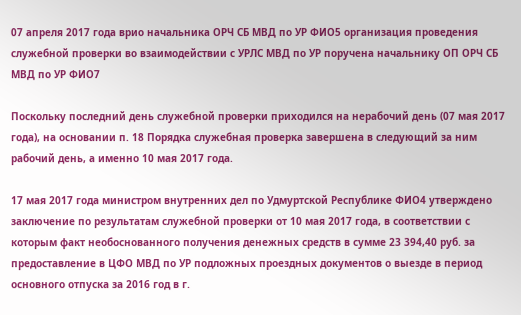07 апреля 2017 года врио начальника ОРЧ СБ МВД по УР ФИО5 организация проведения служебной проверки во взаимодействии с УРЛС МВД по УР поручена начальнику ОП ОРЧ СБ МВД по УР ФИО7

Поскольку последний день служебной проверки приходился на нерабочий день (07 мая 2017 года), на основании п. 18 Порядка служебная проверка завершена в следующий за ним рабочий день, а именно 10 мая 2017 года.

17 мая 2017 года министром внутренних дел по Удмуртской Республике ФИО4 утверждено заключение по результатам служебной проверки от 10 мая 2017 года, в соответствии с которым факт необоснованного получения денежных средств в сумме 23 394,40 руб. за предоставление в ЦФО МВД по УР подложных проездных документов о выезде в период основного отпуска за 2016 год в г.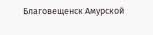Благовещенск Амурской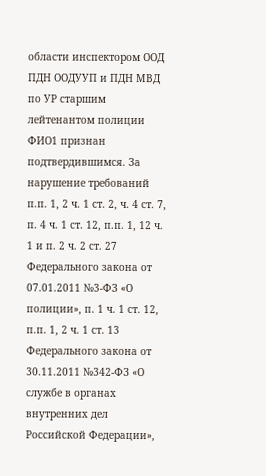области инспектором ООД ПДН ООДУУП и ПДН МВД по УР старшим лейтенантом полиции ФИО1 признан подтвердившимся. За нарушение требований п.п. 1, 2 ч. 1 ст. 2, ч. 4 ст. 7, п. 4 ч. 1 ст. 12, п.п. 1, 12 ч. 1 и п. 2 ч. 2 ст. 27 Федерального закона от 07.01.2011 №3-ФЗ «О полиции», п. 1 ч. 1 ст. 12, п.п. 1, 2 ч. 1 ст. 13 Федерального закона от 30.11.2011 №342-ФЗ «О службе в органах внутренних дел Российской Федерации»,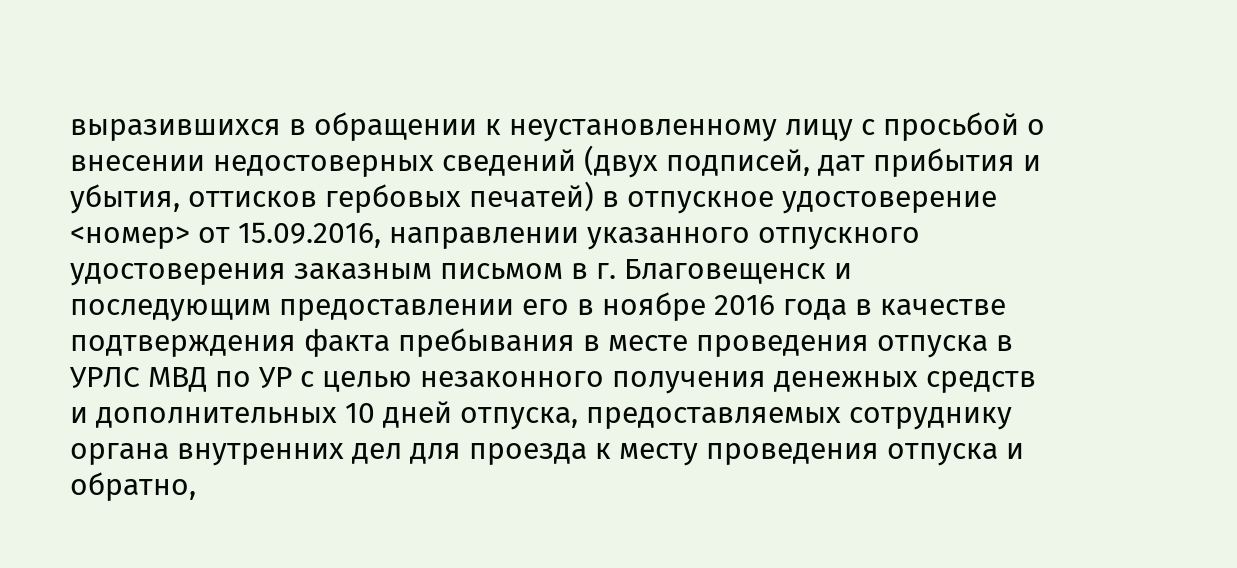выразившихся в обращении к неустановленному лицу с просьбой о внесении недостоверных сведений (двух подписей, дат прибытия и убытия, оттисков гербовых печатей) в отпускное удостоверение <номер> от 15.09.2016, направлении указанного отпускного удостоверения заказным письмом в г. Благовещенск и последующим предоставлении его в ноябре 2016 года в качестве подтверждения факта пребывания в месте проведения отпуска в УРЛС МВД по УР с целью незаконного получения денежных средств и дополнительных 10 дней отпуска, предоставляемых сотруднику органа внутренних дел для проезда к месту проведения отпуска и обратно,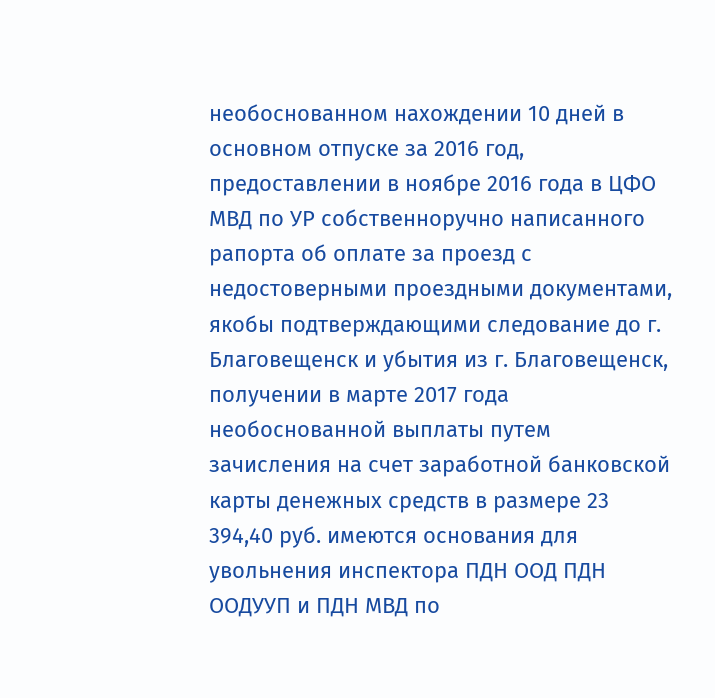необоснованном нахождении 10 дней в основном отпуске за 2016 год, предоставлении в ноябре 2016 года в ЦФО МВД по УР собственноручно написанного рапорта об оплате за проезд с недостоверными проездными документами, якобы подтверждающими следование до г. Благовещенск и убытия из г. Благовещенск, получении в марте 2017 года необоснованной выплаты путем зачисления на счет заработной банковской карты денежных средств в размере 23 394,40 руб. имеются основания для увольнения инспектора ПДН ООД ПДН ООДУУП и ПДН МВД по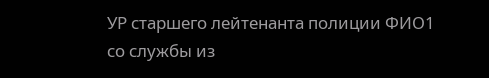УР старшего лейтенанта полиции ФИО1 со службы из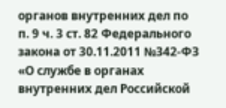органов внутренних дел по п. 9 ч. 3 ст. 82 Федерального закона от 30.11.2011 №342-ФЗ «О службе в органах внутренних дел Российской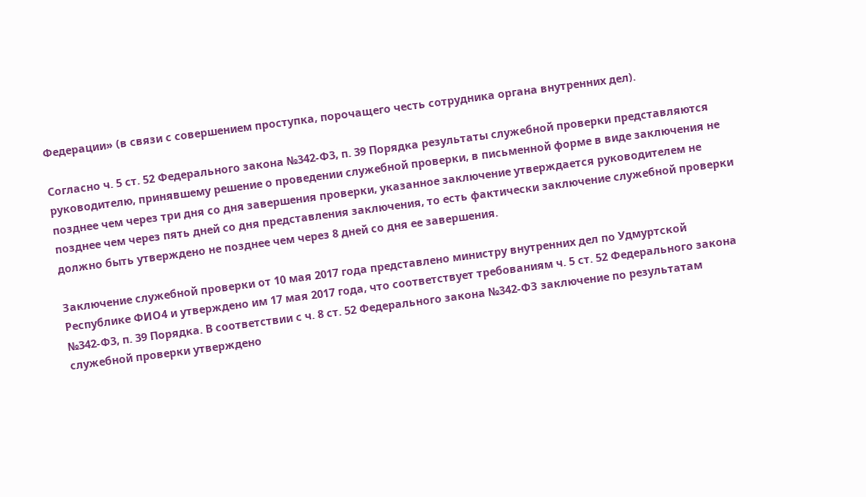Федерации» (в связи с совершением проступка, порочащего честь сотрудника органа внутренних дел).

Согласно ч. 5 ст. 52 Федерального закона №342-Ф3, п. 39 Порядка результаты служебной проверки представляются руководителю, принявшему решение о проведении служебной проверки, в письменной форме в виде заключения не позднее чем через три дня со дня завершения проверки, указанное заключение утверждается руководителем не позднее чем через пять дней со дня представления заключения, то есть фактически заключение служебной проверки должно быть утверждено не позднее чем через 8 дней со дня ее завершения.

Заключение служебной проверки от 10 мая 2017 года представлено министру внутренних дел по Удмуртской Республике ФИО4 и утверждено им 17 мая 2017 года, что соответствует требованиям ч. 5 ст. 52 Федерального закона №342-Ф3, п. 39 Порядка. В соответствии с ч. 8 ст. 52 Федерального закона №342-ФЗ заключение по результатам служебной проверки утверждено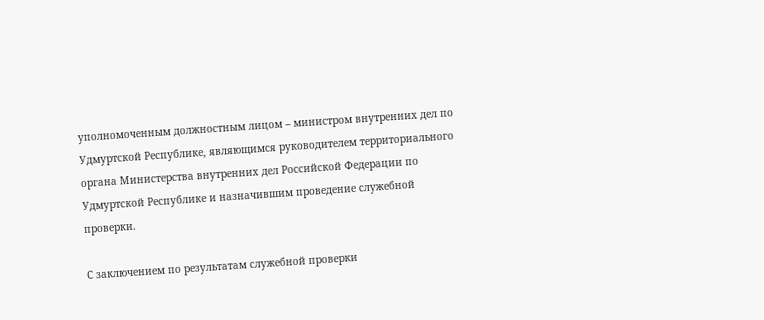уполномоченным должностным лицом – министром внутренних дел по Удмуртской Республике, являющимся руководителем территориального органа Министерства внутренних дел Российской Федерации по Удмуртской Республике и назначившим проведение служебной проверки.

С заключением по результатам служебной проверки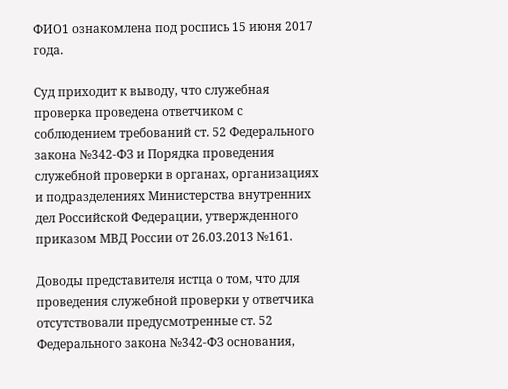ФИО1 ознакомлена под роспись 15 июня 2017 года.

Суд приходит к выводу, что служебная проверка проведена ответчиком с соблюдением требований ст. 52 Федерального закона №342-ФЗ и Порядка проведения служебной проверки в органах, организациях и подразделениях Министерства внутренних дел Российской Федерации, утвержденного приказом МВД России от 26.03.2013 №161.

Доводы представителя истца о том, что для проведения служебной проверки у ответчика отсутствовали предусмотренные ст. 52 Федерального закона №342-ФЗ основания,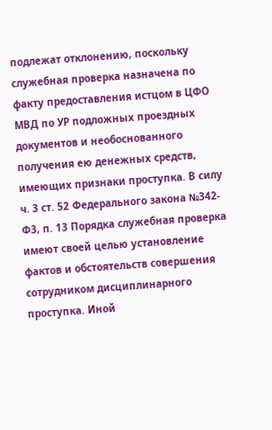подлежат отклонению, поскольку служебная проверка назначена по факту предоставления истцом в ЦФО МВД по УР подложных проездных документов и необоснованного получения ею денежных средств, имеющих признаки проступка. В силу ч. 3 ст. 52 Федерального закона №342-Ф3, п. 13 Порядка служебная проверка имеют своей целью установление фактов и обстоятельств совершения сотрудником дисциплинарного проступка. Иной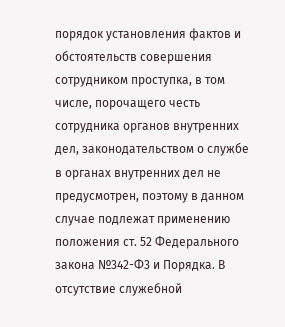порядок установления фактов и обстоятельств совершения сотрудником проступка, в том числе, порочащего честь сотрудника органов внутренних дел, законодательством о службе в органах внутренних дел не предусмотрен, поэтому в данном случае подлежат применению положения ст. 52 Федерального закона №342-Ф3 и Порядка. В отсутствие служебной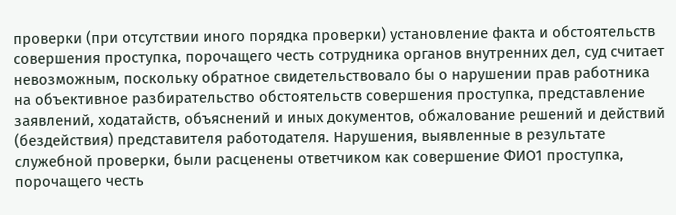проверки (при отсутствии иного порядка проверки) установление факта и обстоятельств совершения проступка, порочащего честь сотрудника органов внутренних дел, суд считает невозможным, поскольку обратное свидетельствовало бы о нарушении прав работника на объективное разбирательство обстоятельств совершения проступка, представление заявлений, ходатайств, объяснений и иных документов, обжалование решений и действий (бездействия) представителя работодателя. Нарушения, выявленные в результате служебной проверки, были расценены ответчиком как совершение ФИО1 проступка, порочащего честь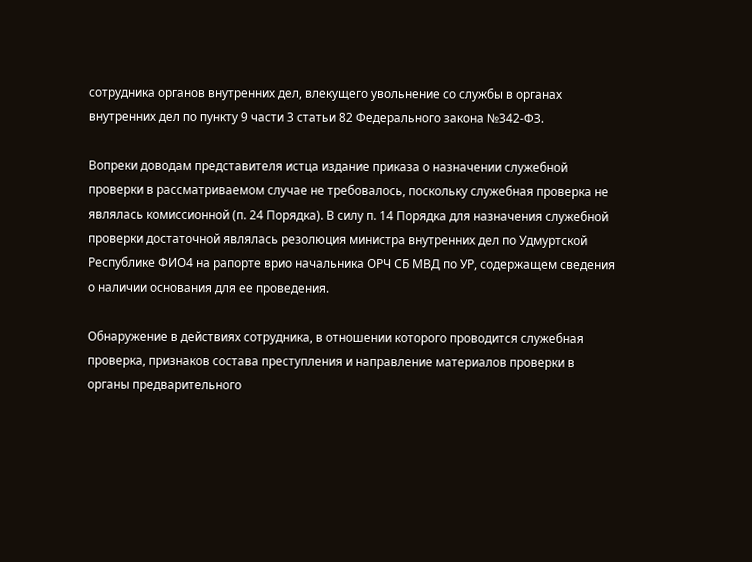сотрудника органов внутренних дел, влекущего увольнение со службы в органах внутренних дел по пункту 9 части 3 статьи 82 Федерального закона №342-ФЗ.

Вопреки доводам представителя истца издание приказа о назначении служебной проверки в рассматриваемом случае не требовалось, поскольку служебная проверка не являлась комиссионной (п. 24 Порядка). В силу п. 14 Порядка для назначения служебной проверки достаточной являлась резолюция министра внутренних дел по Удмуртской Республике ФИО4 на рапорте врио начальника ОРЧ СБ МВД по УР, содержащем сведения о наличии основания для ее проведения.

Обнаружение в действиях сотрудника, в отношении которого проводится служебная проверка, признаков состава преступления и направление материалов проверки в органы предварительного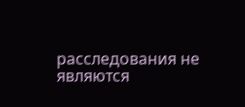расследования не являются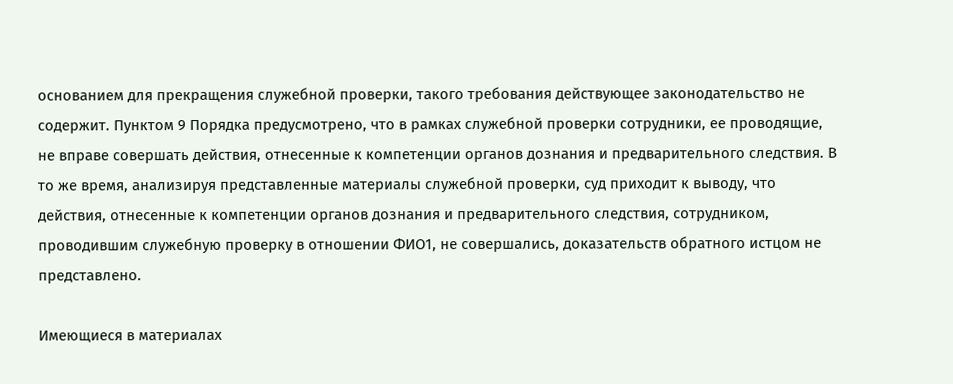основанием для прекращения служебной проверки, такого требования действующее законодательство не содержит. Пунктом 9 Порядка предусмотрено, что в рамках служебной проверки сотрудники, ее проводящие, не вправе совершать действия, отнесенные к компетенции органов дознания и предварительного следствия. В то же время, анализируя представленные материалы служебной проверки, суд приходит к выводу, что действия, отнесенные к компетенции органов дознания и предварительного следствия, сотрудником, проводившим служебную проверку в отношении ФИО1, не совершались, доказательств обратного истцом не представлено.

Имеющиеся в материалах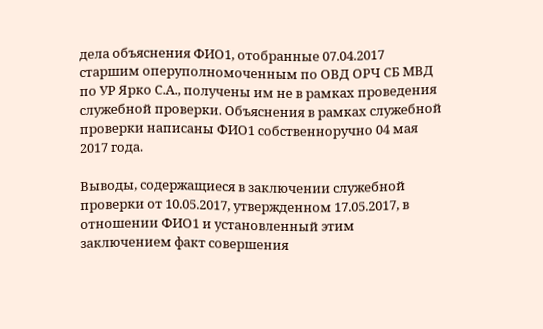дела объяснения ФИО1, отобранные 07.04.2017 старшим оперуполномоченным по ОВД ОРЧ СБ МВД по УР Ярко С.А., получены им не в рамках проведения служебной проверки. Объяснения в рамках служебной проверки написаны ФИО1 собственноручно 04 мая 2017 года.

Выводы, содержащиеся в заключении служебной проверки от 10.05.2017, утвержденном 17.05.2017, в отношении ФИО1 и установленный этим заключением факт совершения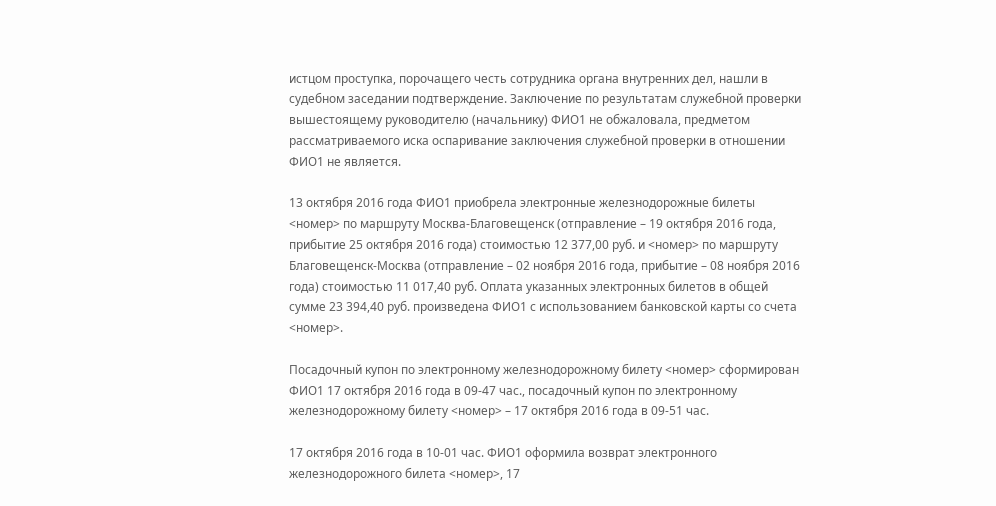истцом проступка, порочащего честь сотрудника органа внутренних дел, нашли в судебном заседании подтверждение. Заключение по результатам служебной проверки вышестоящему руководителю (начальнику) ФИО1 не обжаловала, предметом рассматриваемого иска оспаривание заключения служебной проверки в отношении ФИО1 не является.

13 октября 2016 года ФИО1 приобрела электронные железнодорожные билеты <номер> по маршруту Москва-Благовещенск (отправление – 19 октября 2016 года, прибытие 25 октября 2016 года) стоимостью 12 377,00 руб. и <номер> по маршруту Благовещенск-Москва (отправление – 02 ноября 2016 года, прибытие – 08 ноября 2016 года) стоимостью 11 017,40 руб. Оплата указанных электронных билетов в общей сумме 23 394,40 руб. произведена ФИО1 с использованием банковской карты со счета <номер>.

Посадочный купон по электронному железнодорожному билету <номер> сформирован ФИО1 17 октября 2016 года в 09-47 час., посадочный купон по электронному железнодорожному билету <номер> – 17 октября 2016 года в 09-51 час.

17 октября 2016 года в 10-01 час. ФИО1 оформила возврат электронного железнодорожного билета <номер>, 17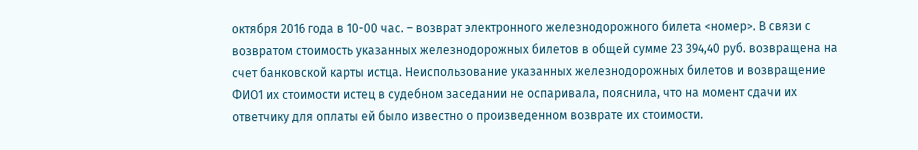октября 2016 года в 10-00 час. – возврат электронного железнодорожного билета <номер>. В связи с возвратом стоимость указанных железнодорожных билетов в общей сумме 23 394,40 руб. возвращена на счет банковской карты истца. Неиспользование указанных железнодорожных билетов и возвращение ФИО1 их стоимости истец в судебном заседании не оспаривала, пояснила, что на момент сдачи их ответчику для оплаты ей было известно о произведенном возврате их стоимости.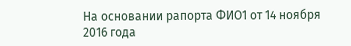На основании рапорта ФИО1 от 14 ноября 2016 года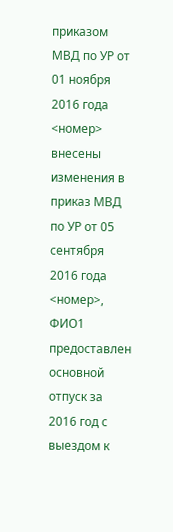приказом МВД по УР от 01 ноября 2016 года <номер> внесены изменения в приказ МВД по УР от 05 сентября 2016 года <номер>, ФИО1 предоставлен основной отпуск за 2016 год с выездом к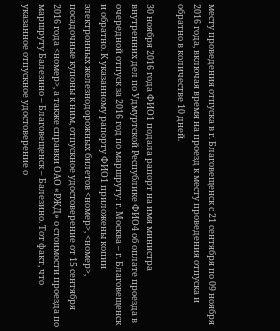месту проведения отпуска в г. Благовещенск с 21 сентября по 09 ноября 2016 года, включая время на проезд к месту проведения отпуска и обратно в количестве 10 дней.

30 ноября 2016 года ФИО1 подала рапорт на имя министра внутренних дел по Удмуртской Республике ФИО4 об оплате проезда в очередной отпуск за 2016 год по маршруту: г. Москва – г. Благовещенск и обратно. К указанному рапорту ФИО1 приложены копии электронных железнодорожных билетов <номер>, <номер>, посадочные купоны к ним, отпускное удостоверение от 15 сентября 2016 года <номер>, а также справки ОАО «РЖД» о стоимости проезда по маршруту Балезино – Благовещенск – Балезино. Тот факт, что указанное отпускное удостоверение о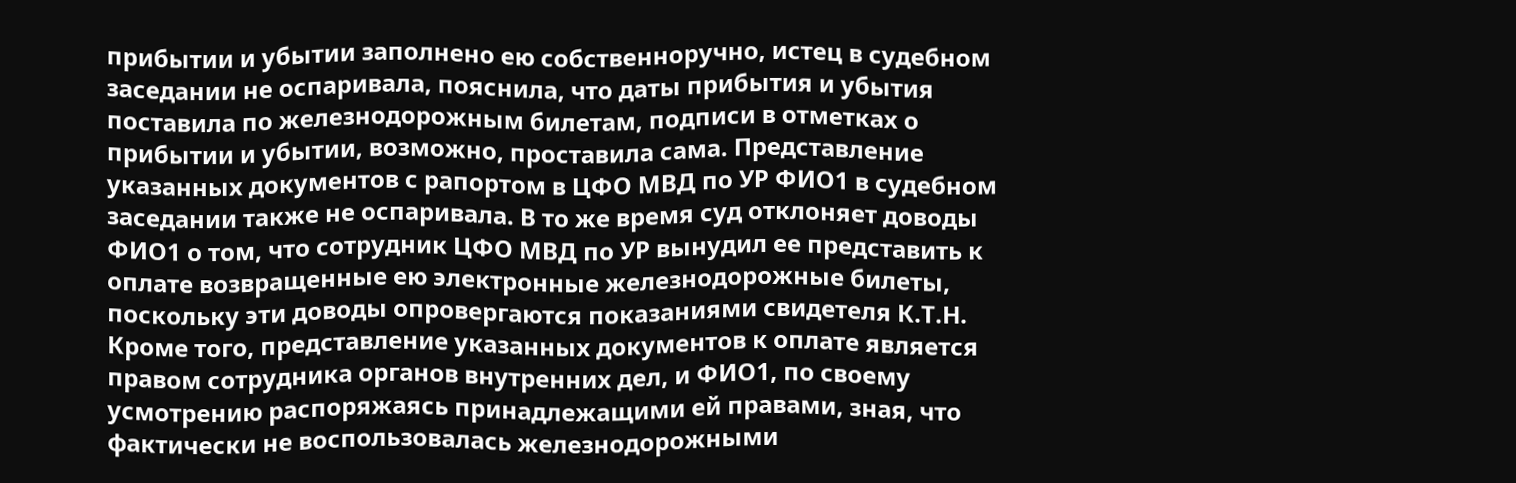прибытии и убытии заполнено ею собственноручно, истец в судебном заседании не оспаривала, пояснила, что даты прибытия и убытия поставила по железнодорожным билетам, подписи в отметках о прибытии и убытии, возможно, проставила сама. Представление указанных документов с рапортом в ЦФО МВД по УР ФИО1 в судебном заседании также не оспаривала. В то же время суд отклоняет доводы ФИО1 о том, что сотрудник ЦФО МВД по УР вынудил ее представить к оплате возвращенные ею электронные железнодорожные билеты, поскольку эти доводы опровергаются показаниями свидетеля К.Т.Н. Кроме того, представление указанных документов к оплате является правом сотрудника органов внутренних дел, и ФИО1, по своему усмотрению распоряжаясь принадлежащими ей правами, зная, что фактически не воспользовалась железнодорожными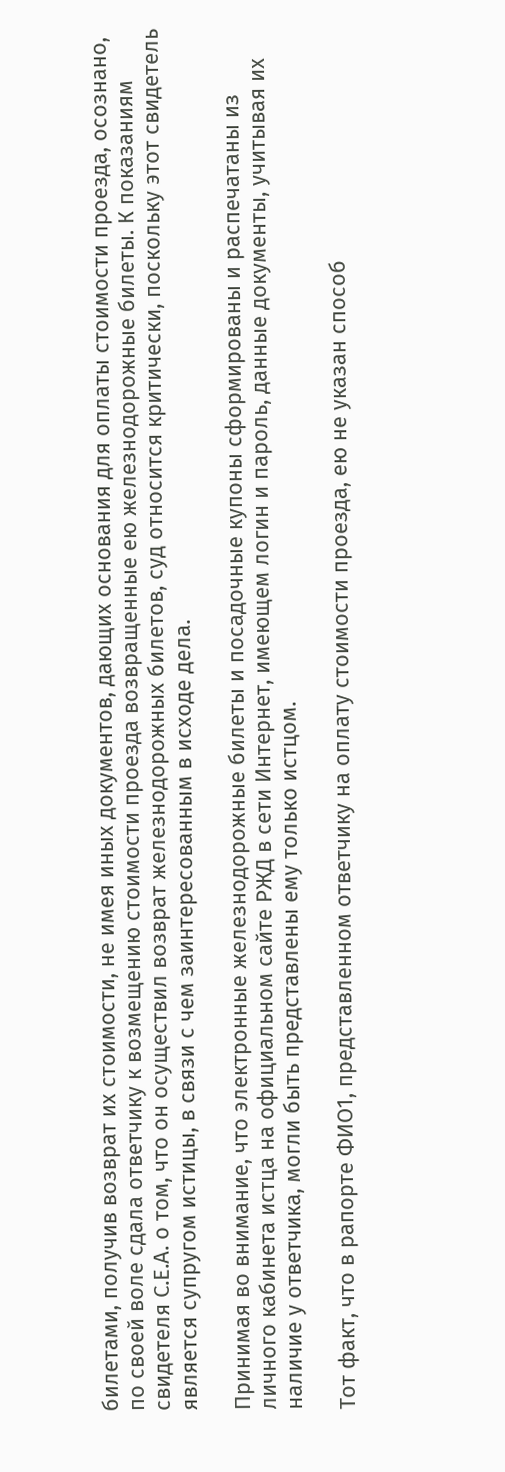билетами, получив возврат их стоимости, не имея иных документов, дающих основания для оплаты стоимости проезда, осознано, по своей воле сдала ответчику к возмещению стоимости проезда возвращенные ею железнодорожные билеты. К показаниям свидетеля С.Е.А. о том, что он осуществил возврат железнодорожных билетов, суд относится критически, поскольку этот свидетель является супругом истицы, в связи с чем заинтересованным в исходе дела.

Принимая во внимание, что электронные железнодорожные билеты и посадочные купоны сформированы и распечатаны из личного кабинета истца на официальном сайте РЖД в сети Интернет, имеющем логин и пароль, данные документы, учитывая их наличие у ответчика, могли быть представлены ему только истцом.

Тот факт, что в рапорте ФИО1, представленном ответчику на оплату стоимости проезда, ею не указан способ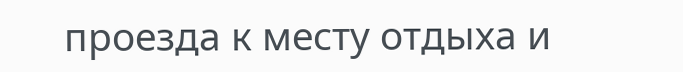проезда к месту отдыха и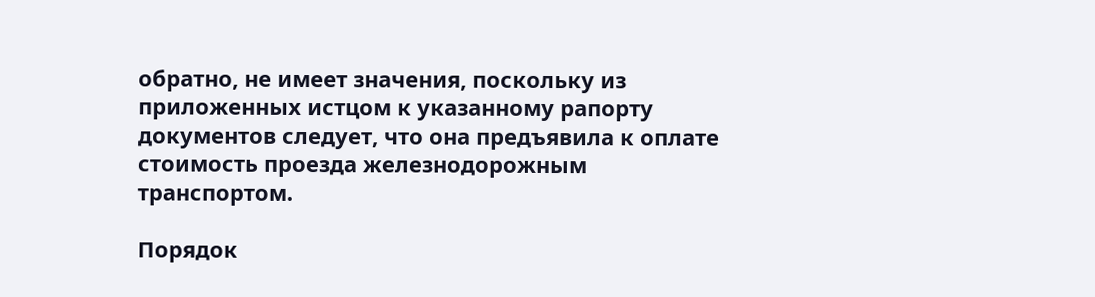обратно, не имеет значения, поскольку из приложенных истцом к указанному рапорту документов следует, что она предъявила к оплате стоимость проезда железнодорожным транспортом.

Порядок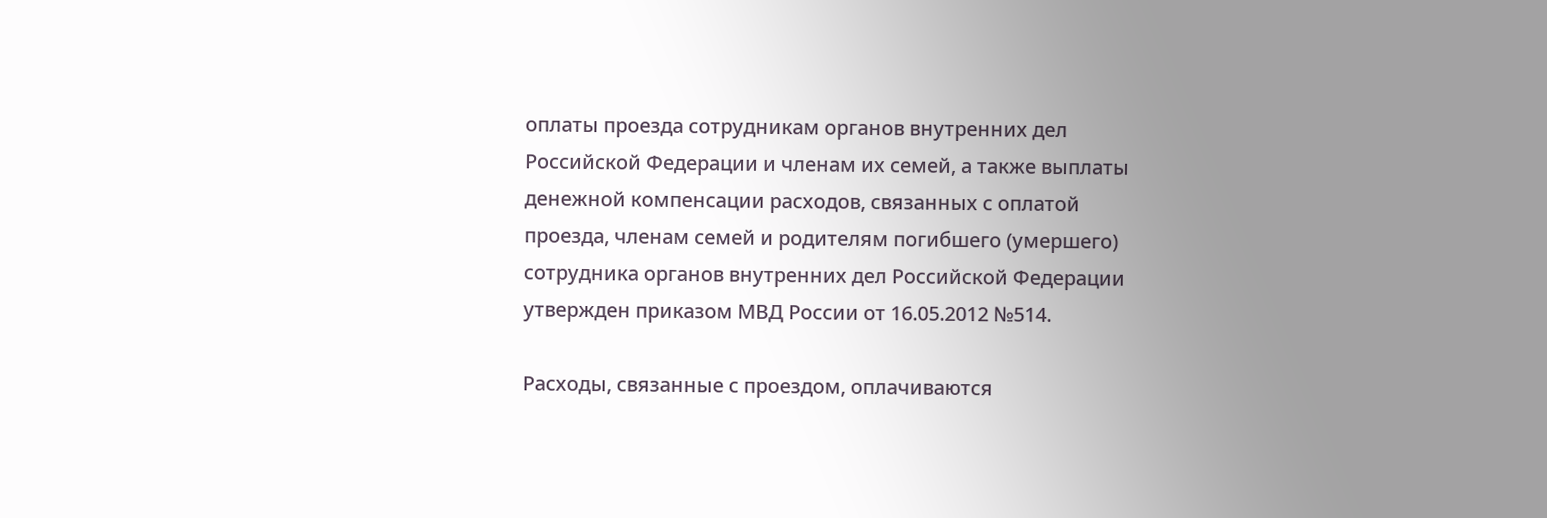оплаты проезда сотрудникам органов внутренних дел Российской Федерации и членам их семей, а также выплаты денежной компенсации расходов, связанных с оплатой проезда, членам семей и родителям погибшего (умершего) сотрудника органов внутренних дел Российской Федерации утвержден приказом МВД России от 16.05.2012 №514.

Расходы, связанные с проездом, оплачиваются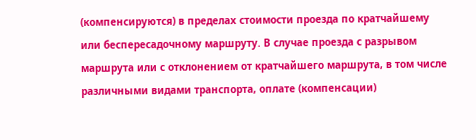(компенсируются) в пределах стоимости проезда по кратчайшему или беспересадочному маршруту. В случае проезда с разрывом маршрута или с отклонением от кратчайшего маршрута, в том числе различными видами транспорта, оплате (компенсации)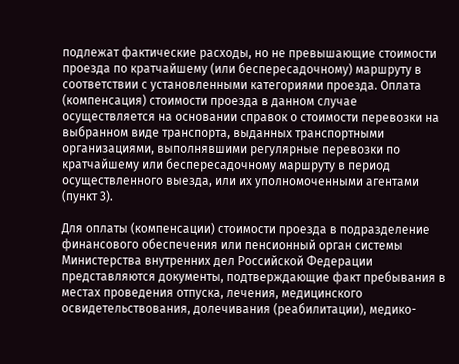подлежат фактические расходы, но не превышающие стоимости проезда по кратчайшему (или беспересадочному) маршруту в соответствии с установленными категориями проезда. Оплата (компенсация) стоимости проезда в данном случае осуществляется на основании справок о стоимости перевозки на выбранном виде транспорта, выданных транспортными организациями, выполнявшими регулярные перевозки по кратчайшему или беспересадочному маршруту в период осуществленного выезда, или их уполномоченными агентами (пункт 3).

Для оплаты (компенсации) стоимости проезда в подразделение финансового обеспечения или пенсионный орган системы Министерства внутренних дел Российской Федерации представляются документы, подтверждающие факт пребывания в местах проведения отпуска, лечения, медицинского освидетельствования, долечивания (реабилитации), медико-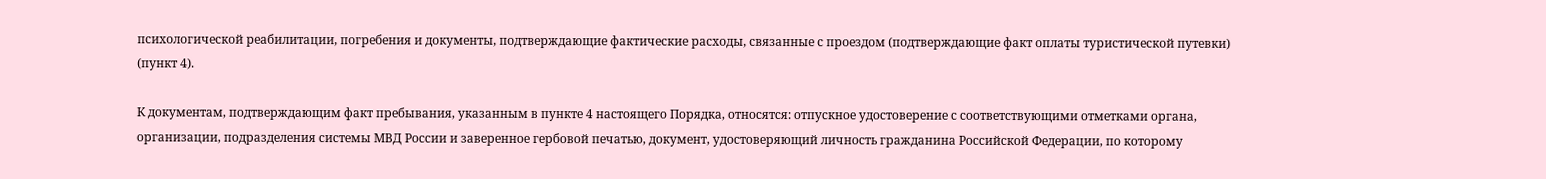психологической реабилитации, погребения и документы, подтверждающие фактические расходы, связанные с проездом (подтверждающие факт оплаты туристической путевки) (пункт 4).

К документам, подтверждающим факт пребывания, указанным в пункте 4 настоящего Порядка, относятся: отпускное удостоверение с соответствующими отметками органа, организации, подразделения системы МВД России и заверенное гербовой печатью, документ, удостоверяющий личность гражданина Российской Федерации, по которому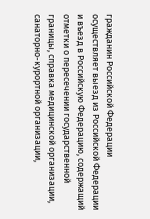гражданин Российской Федерации осуществляет выезд из Российской Федерации и въезд в Российскую Федерацию, содержащий отметки о пересечении государственной границы, справка медицинской организации, санаторно-курортной организации,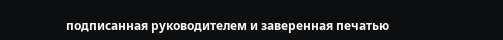подписанная руководителем и заверенная печатью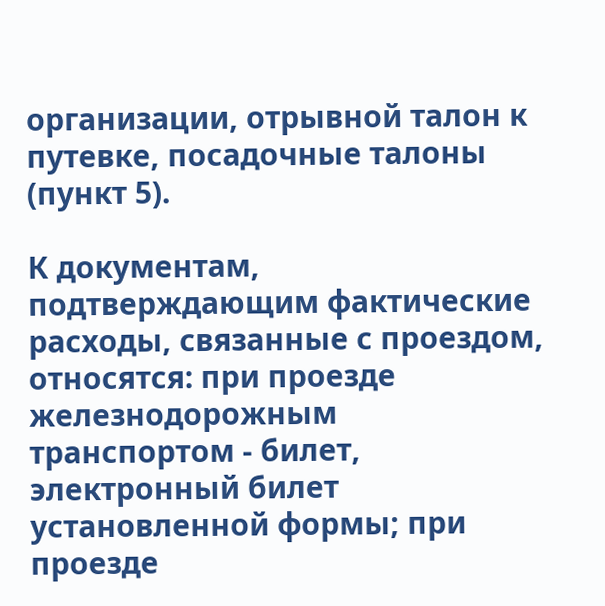организации, отрывной талон к путевке, посадочные талоны (пункт 5).

К документам, подтверждающим фактические расходы, связанные с проездом, относятся: при проезде железнодорожным транспортом - билет, электронный билет установленной формы; при проезде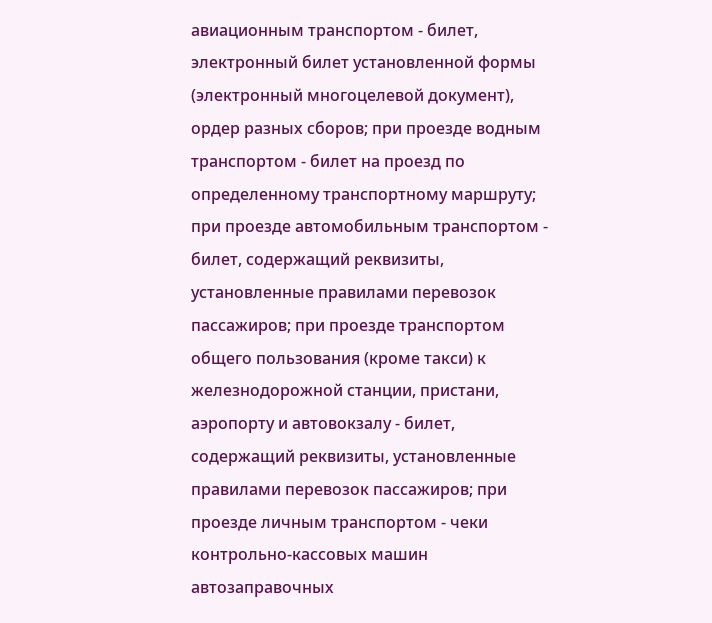авиационным транспортом - билет, электронный билет установленной формы (электронный многоцелевой документ), ордер разных сборов; при проезде водным транспортом - билет на проезд по определенному транспортному маршруту; при проезде автомобильным транспортом - билет, содержащий реквизиты, установленные правилами перевозок пассажиров; при проезде транспортом общего пользования (кроме такси) к железнодорожной станции, пристани, аэропорту и автовокзалу - билет, содержащий реквизиты, установленные правилами перевозок пассажиров; при проезде личным транспортом - чеки контрольно-кассовых машин автозаправочных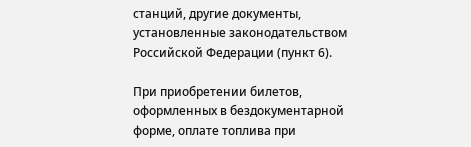станций, другие документы, установленные законодательством Российской Федерации (пункт 6).

При приобретении билетов, оформленных в бездокументарной форме, оплате топлива при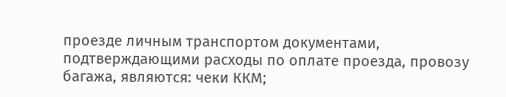проезде личным транспортом документами, подтверждающими расходы по оплате проезда, провозу багажа, являются: чеки ККМ;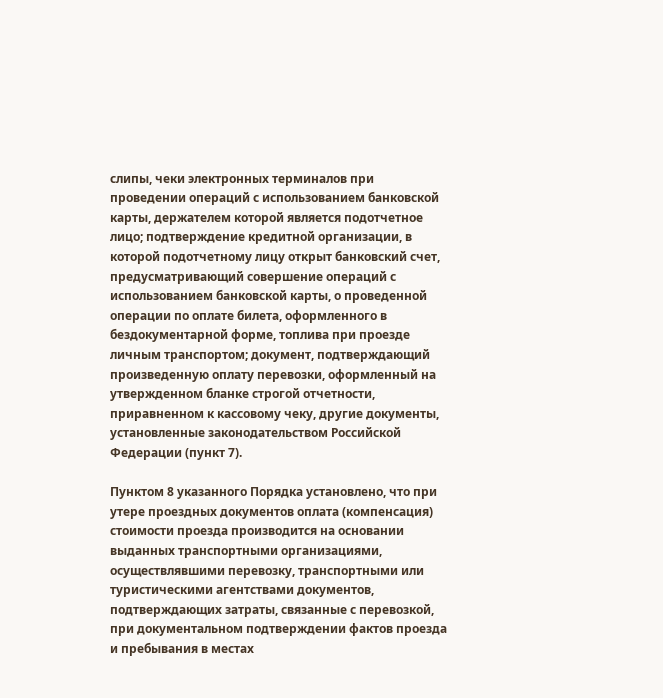слипы, чеки электронных терминалов при проведении операций с использованием банковской карты, держателем которой является подотчетное лицо; подтверждение кредитной организации, в которой подотчетному лицу открыт банковский счет, предусматривающий совершение операций с использованием банковской карты, о проведенной операции по оплате билета, оформленного в бездокументарной форме, топлива при проезде личным транспортом; документ, подтверждающий произведенную оплату перевозки, оформленный на утвержденном бланке строгой отчетности, приравненном к кассовому чеку, другие документы, установленные законодательством Российской Федерации (пункт 7).

Пунктом 8 указанного Порядка установлено, что при утере проездных документов оплата (компенсация) стоимости проезда производится на основании выданных транспортными организациями, осуществлявшими перевозку, транспортными или туристическими агентствами документов, подтверждающих затраты, связанные с перевозкой, при документальном подтверждении фактов проезда и пребывания в местах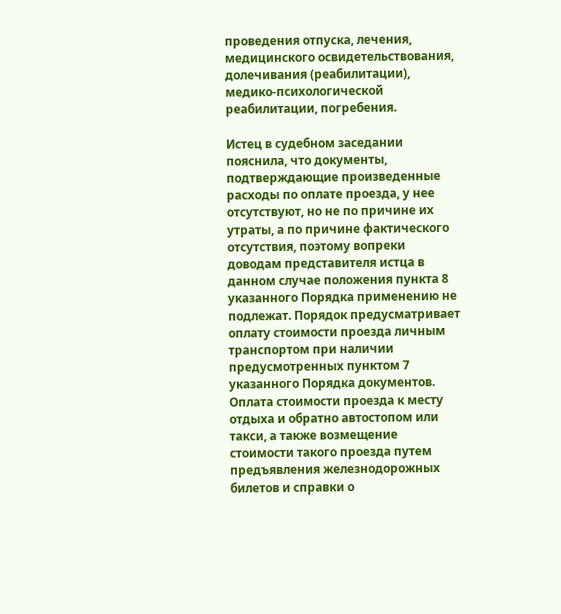проведения отпуска, лечения, медицинского освидетельствования, долечивания (реабилитации), медико-психологической реабилитации, погребения.

Истец в судебном заседании пояснила, что документы, подтверждающие произведенные расходы по оплате проезда, у нее отсутствуют, но не по причине их утраты, а по причине фактического отсутствия, поэтому вопреки доводам представителя истца в данном случае положения пункта 8 указанного Порядка применению не подлежат. Порядок предусматривает оплату стоимости проезда личным транспортом при наличии предусмотренных пунктом 7 указанного Порядка документов. Оплата стоимости проезда к месту отдыха и обратно автостопом или такси, а также возмещение стоимости такого проезда путем предъявления железнодорожных билетов и справки о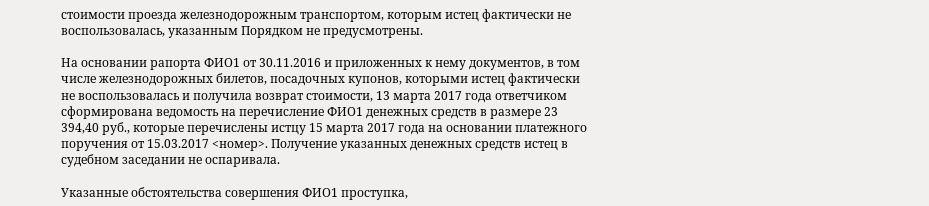стоимости проезда железнодорожным транспортом, которым истец фактически не воспользовалась, указанным Порядком не предусмотрены.

На основании рапорта ФИО1 от 30.11.2016 и приложенных к нему документов, в том числе железнодорожных билетов, посадочных купонов, которыми истец фактически не воспользовалась и получила возврат стоимости, 13 марта 2017 года ответчиком сформирована ведомость на перечисление ФИО1 денежных средств в размере 23 394,40 руб., которые перечислены истцу 15 марта 2017 года на основании платежного поручения от 15.03.2017 <номер>. Получение указанных денежных средств истец в судебном заседании не оспаривала.

Указанные обстоятельства совершения ФИО1 проступка,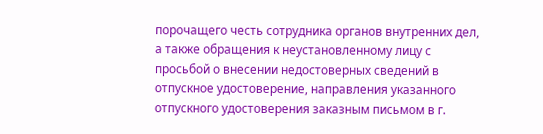порочащего честь сотрудника органов внутренних дел, а также обращения к неустановленному лицу с просьбой о внесении недостоверных сведений в отпускное удостоверение, направления указанного отпускного удостоверения заказным письмом в г.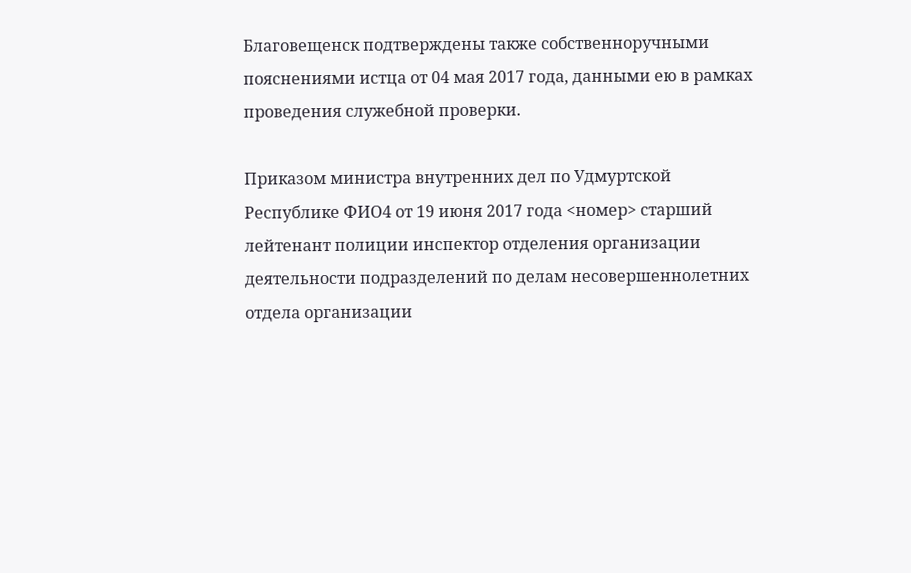Благовещенск подтверждены также собственноручными пояснениями истца от 04 мая 2017 года, данными ею в рамках проведения служебной проверки.

Приказом министра внутренних дел по Удмуртской Республике ФИО4 от 19 июня 2017 года <номер> старший лейтенант полиции инспектор отделения организации деятельности подразделений по делам несовершеннолетних отдела организации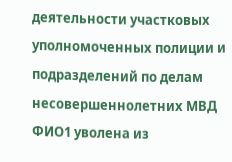деятельности участковых уполномоченных полиции и подразделений по делам несовершеннолетних МВД ФИО1 уволена из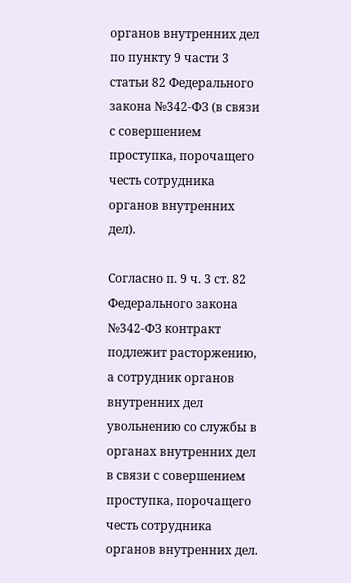органов внутренних дел по пункту 9 части 3 статьи 82 Федерального закона №342-ФЗ (в связи с совершением проступка, порочащего честь сотрудника органов внутренних дел).

Согласно п. 9 ч. 3 ст. 82 Федерального закона №342-ФЗ контракт подлежит расторжению, а сотрудник органов внутренних дел увольнению со службы в органах внутренних дел в связи с совершением проступка, порочащего честь сотрудника органов внутренних дел.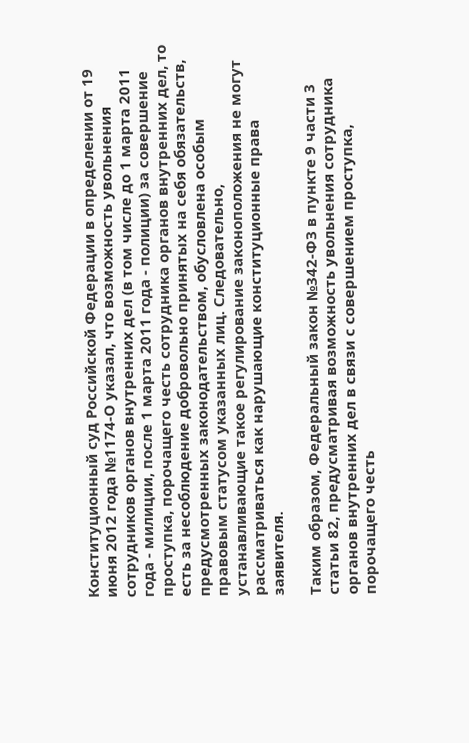Конституционный суд Российской Федерации в определении от 19 июня 2012 года №1174-О указал, что возможность увольнения сотрудников органов внутренних дел (в том числе до 1 марта 2011 года - милиции, после 1 марта 2011 года - полиции) за совершение проступка, порочащего честь сотрудника органов внутренних дел, то есть за несоблюдение добровольно принятых на себя обязательств, предусмотренных законодательством, обусловлена особым правовым статусом указанных лиц. Следовательно, устанавливающие такое регулирование законоположения не могут рассматриваться как нарушающие конституционные права заявителя.

Таким образом, Федеральный закон №342-ФЗ в пункте 9 части 3 статьи 82, предусматривая возможность увольнения сотрудника органов внутренних дел в связи с совершением проступка, порочащего честь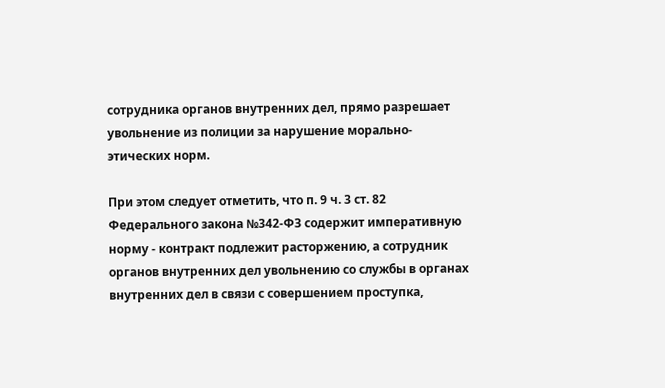сотрудника органов внутренних дел, прямо разрешает увольнение из полиции за нарушение морально-этических норм.

При этом следует отметить, что п. 9 ч. 3 ст. 82 Федерального закона №342-ФЗ содержит императивную норму - контракт подлежит расторжению, а сотрудник органов внутренних дел увольнению со службы в органах внутренних дел в связи с совершением проступка,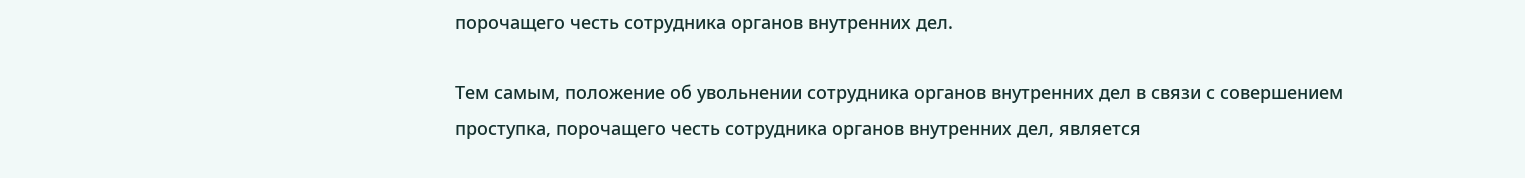порочащего честь сотрудника органов внутренних дел.

Тем самым, положение об увольнении сотрудника органов внутренних дел в связи с совершением проступка, порочащего честь сотрудника органов внутренних дел, является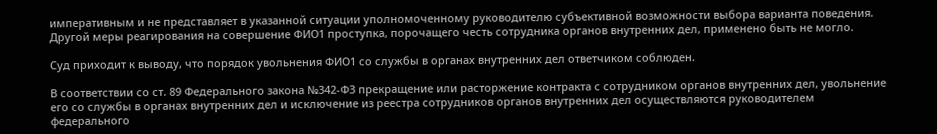императивным и не представляет в указанной ситуации уполномоченному руководителю субъективной возможности выбора варианта поведения. Другой меры реагирования на совершение ФИО1 проступка, порочащего честь сотрудника органов внутренних дел, применено быть не могло.

Суд приходит к выводу, что порядок увольнения ФИО1 со службы в органах внутренних дел ответчиком соблюден.

В соответствии со ст. 89 Федерального закона №342-ФЗ прекращение или расторжение контракта с сотрудником органов внутренних дел, увольнение его со службы в органах внутренних дел и исключение из реестра сотрудников органов внутренних дел осуществляются руководителем федерального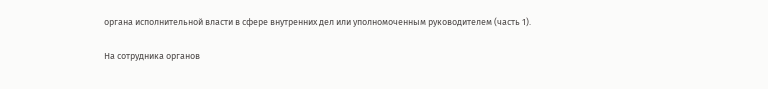органа исполнительной власти в сфере внутренних дел или уполномоченным руководителем (часть 1).

На сотрудника органов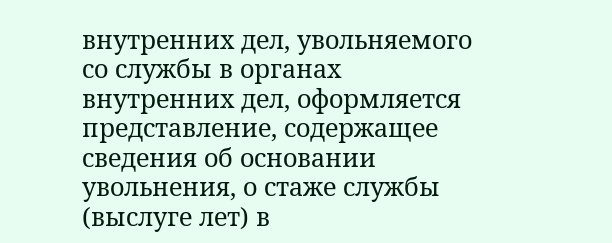внутренних дел, увольняемого со службы в органах внутренних дел, оформляется представление, содержащее сведения об основании увольнения, о стаже службы (выслуге лет) в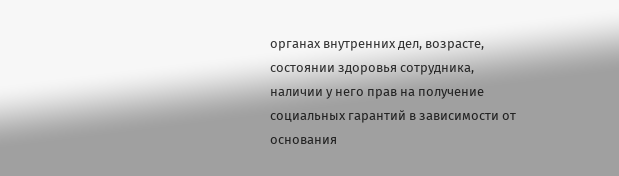органах внутренних дел, возрасте, состоянии здоровья сотрудника, наличии у него прав на получение социальных гарантий в зависимости от основания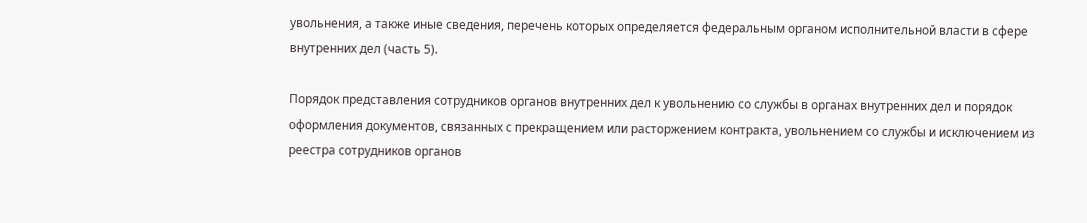увольнения, а также иные сведения, перечень которых определяется федеральным органом исполнительной власти в сфере внутренних дел (часть 5).

Порядок представления сотрудников органов внутренних дел к увольнению со службы в органах внутренних дел и порядок оформления документов, связанных с прекращением или расторжением контракта, увольнением со службы и исключением из реестра сотрудников органов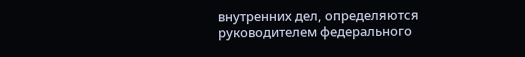внутренних дел, определяются руководителем федерального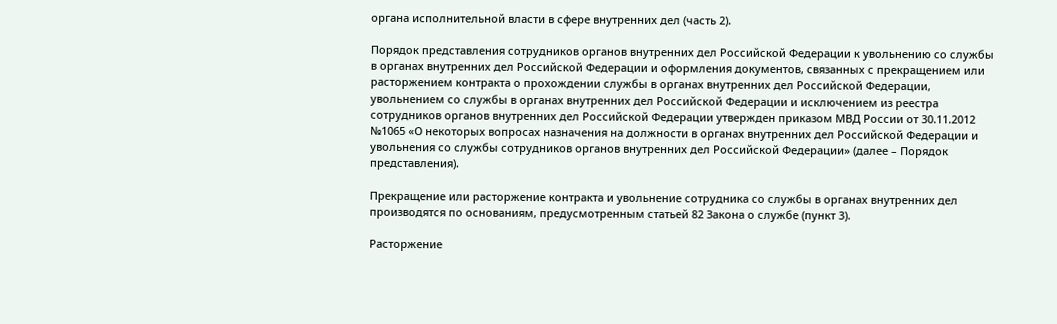органа исполнительной власти в сфере внутренних дел (часть 2).

Порядок представления сотрудников органов внутренних дел Российской Федерации к увольнению со службы в органах внутренних дел Российской Федерации и оформления документов, связанных с прекращением или расторжением контракта о прохождении службы в органах внутренних дел Российской Федерации, увольнением со службы в органах внутренних дел Российской Федерации и исключением из реестра сотрудников органов внутренних дел Российской Федерации утвержден приказом МВД России от 30.11.2012 №1065 «О некоторых вопросах назначения на должности в органах внутренних дел Российской Федерации и увольнения со службы сотрудников органов внутренних дел Российской Федерации» (далее – Порядок представления).

Прекращение или расторжение контракта и увольнение сотрудника со службы в органах внутренних дел производятся по основаниям, предусмотренным статьей 82 Закона о службе (пункт 3).

Расторжение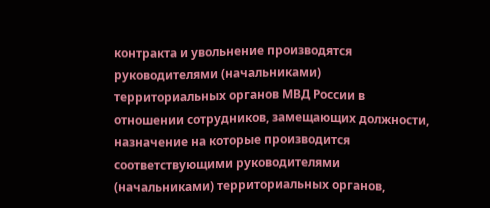контракта и увольнение производятся руководителями (начальниками) территориальных органов МВД России в отношении сотрудников, замещающих должности, назначение на которые производится соответствующими руководителями (начальниками) территориальных органов,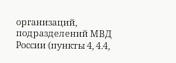организаций, подразделений МВД России (пункты 4, 4.4,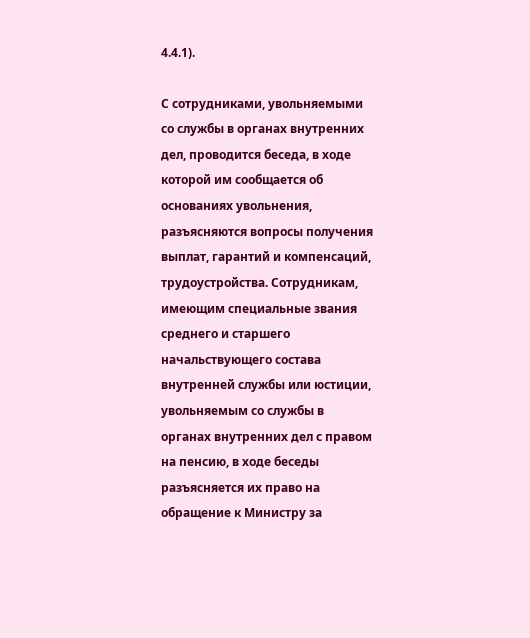4.4.1).

С сотрудниками, увольняемыми со службы в органах внутренних дел, проводится беседа, в ходе которой им сообщается об основаниях увольнения, разъясняются вопросы получения выплат, гарантий и компенсаций, трудоустройства. Сотрудникам, имеющим специальные звания среднего и старшего начальствующего состава внутренней службы или юстиции, увольняемым со службы в органах внутренних дел с правом на пенсию, в ходе беседы разъясняется их право на обращение к Министру за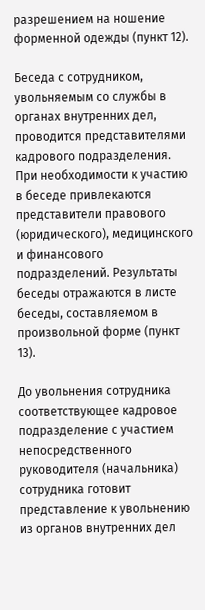разрешением на ношение форменной одежды (пункт 12).

Беседа с сотрудником, увольняемым со службы в органах внутренних дел, проводится представителями кадрового подразделения. При необходимости к участию в беседе привлекаются представители правового (юридического), медицинского и финансового подразделений. Результаты беседы отражаются в листе беседы, составляемом в произвольной форме (пункт 13).

До увольнения сотрудника соответствующее кадровое подразделение с участием непосредственного руководителя (начальника) сотрудника готовит представление к увольнению из органов внутренних дел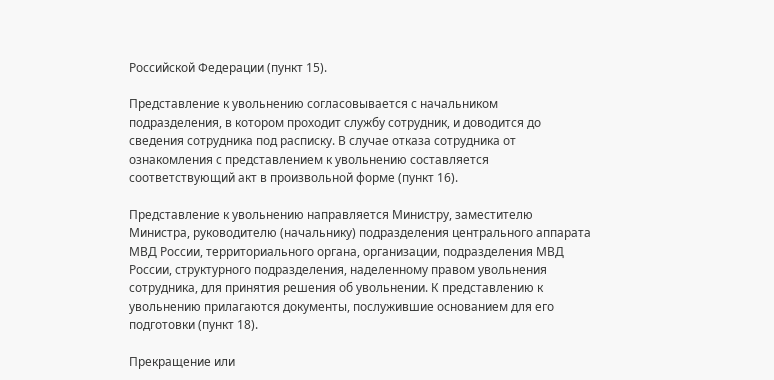Российской Федерации (пункт 15).

Представление к увольнению согласовывается с начальником подразделения, в котором проходит службу сотрудник, и доводится до сведения сотрудника под расписку. В случае отказа сотрудника от ознакомления с представлением к увольнению составляется соответствующий акт в произвольной форме (пункт 16).

Представление к увольнению направляется Министру, заместителю Министра, руководителю (начальнику) подразделения центрального аппарата МВД России, территориального органа, организации, подразделения МВД России, структурного подразделения, наделенному правом увольнения сотрудника, для принятия решения об увольнении. К представлению к увольнению прилагаются документы, послужившие основанием для его подготовки (пункт 18).

Прекращение или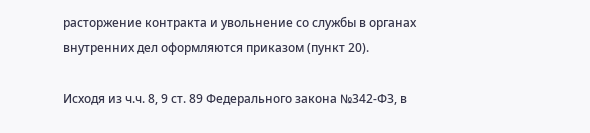расторжение контракта и увольнение со службы в органах внутренних дел оформляются приказом (пункт 20).

Исходя из ч.ч. 8, 9 ст. 89 Федерального закона №342-ФЗ, в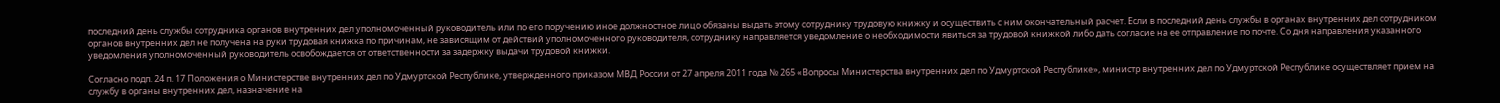последний день службы сотрудника органов внутренних дел уполномоченный руководитель или по его поручению иное должностное лицо обязаны выдать этому сотруднику трудовую книжку и осуществить с ним окончательный расчет. Если в последний день службы в органах внутренних дел сотрудником органов внутренних дел не получена на руки трудовая книжка по причинам, не зависящим от действий уполномоченного руководителя, сотруднику направляется уведомление о необходимости явиться за трудовой книжкой либо дать согласие на ее отправление по почте. Со дня направления указанного уведомления уполномоченный руководитель освобождается от ответственности за задержку выдачи трудовой книжки.

Согласно подп. 24 п. 17 Положения о Министерстве внутренних дел по Удмуртской Республике, утвержденного приказом МВД России от 27 апреля 2011 года № 265 «Вопросы Министерства внутренних дел по Удмуртской Республике», министр внутренних дел по Удмуртской Республике осуществляет прием на службу в органы внутренних дел, назначение на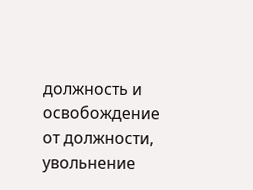должность и освобождение от должности, увольнение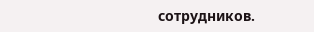сотрудников.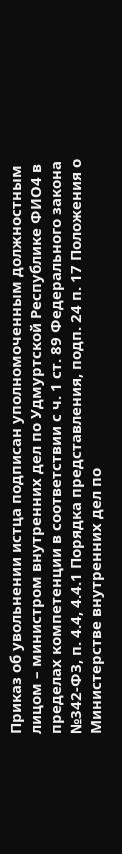Приказ об увольнении истца подписан уполномоченным должностным лицом – министром внутренних дел по Удмуртской Республике ФИО4 в пределах компетенции в соответствии с ч. 1 ст. 89 Федерального закона №342-ФЗ, п. 4.4, 4.4.1 Порядка представления, подп. 24 п. 17 Положения о Министерстве внутренних дел по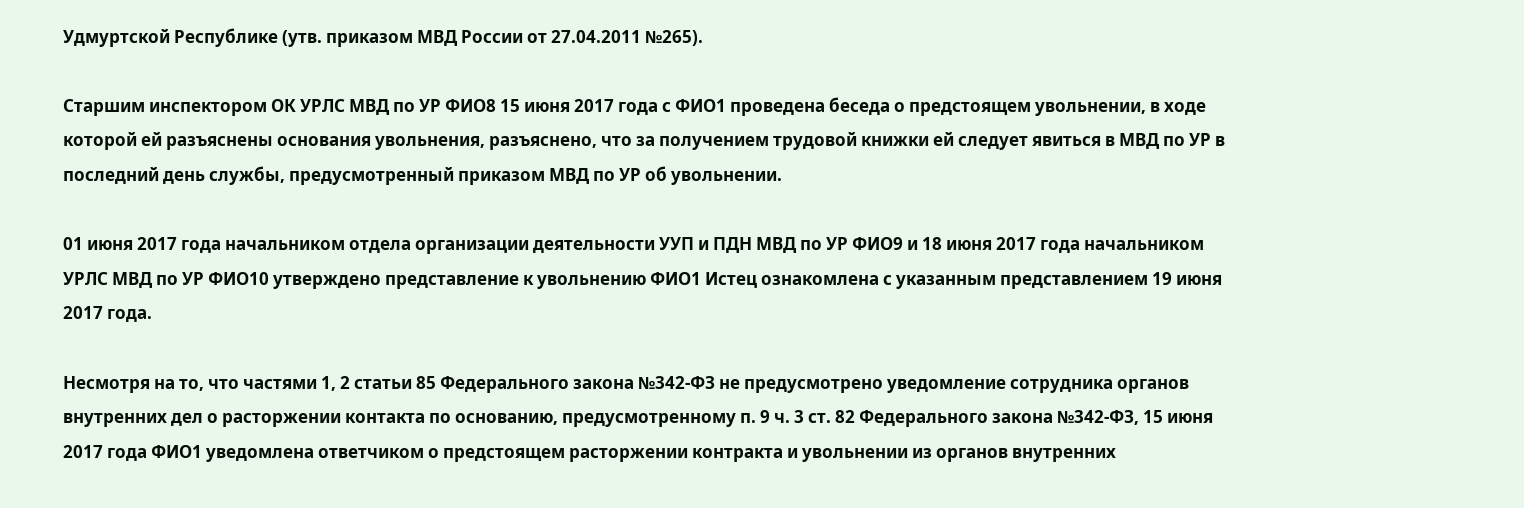Удмуртской Республике (утв. приказом МВД России от 27.04.2011 №265).

Старшим инспектором ОК УРЛС МВД по УР ФИО8 15 июня 2017 года с ФИО1 проведена беседа о предстоящем увольнении, в ходе которой ей разъяснены основания увольнения, разъяснено, что за получением трудовой книжки ей следует явиться в МВД по УР в последний день службы, предусмотренный приказом МВД по УР об увольнении.

01 июня 2017 года начальником отдела организации деятельности УУП и ПДН МВД по УР ФИО9 и 18 июня 2017 года начальником УРЛС МВД по УР ФИО10 утверждено представление к увольнению ФИО1 Истец ознакомлена с указанным представлением 19 июня 2017 года.

Несмотря на то, что частями 1, 2 статьи 85 Федерального закона №342-ФЗ не предусмотрено уведомление сотрудника органов внутренних дел о расторжении контакта по основанию, предусмотренному п. 9 ч. 3 ст. 82 Федерального закона №342-ФЗ, 15 июня 2017 года ФИО1 уведомлена ответчиком о предстоящем расторжении контракта и увольнении из органов внутренних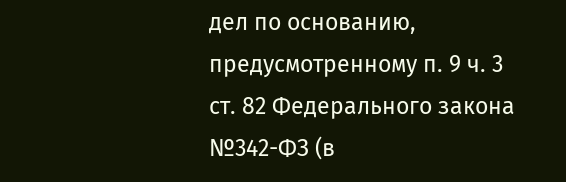дел по основанию, предусмотренному п. 9 ч. 3 ст. 82 Федерального закона №342-ФЗ (в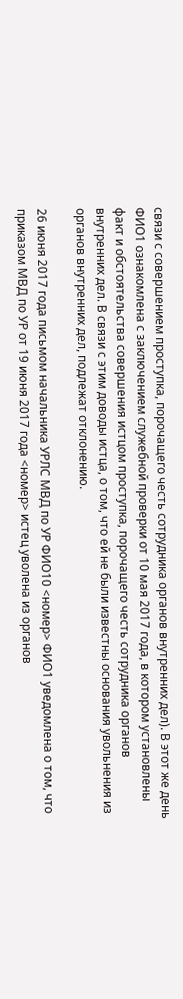связи с совершением проступка, порочащего честь сотрудника органов внутренних дел). В этот же день ФИО1 ознакомлена с заключением служебной проверки от 10 мая 2017 года, в котором установлены факт и обстоятельства совершения истцом проступка, порочащего честь сотрудника органов внутренних дел. В связи с этим доводы истца, о том, что ей не были известны основания увольнения из органов внутренних дел, подлежат отклонению.

26 июня 2017 года письмом начальника УРЛС МВД по УР ФИО10 <номер> ФИО1 уведомлена о том, что приказом МВД по УР от 19 июня 2017 года <номер> истец уволена из органов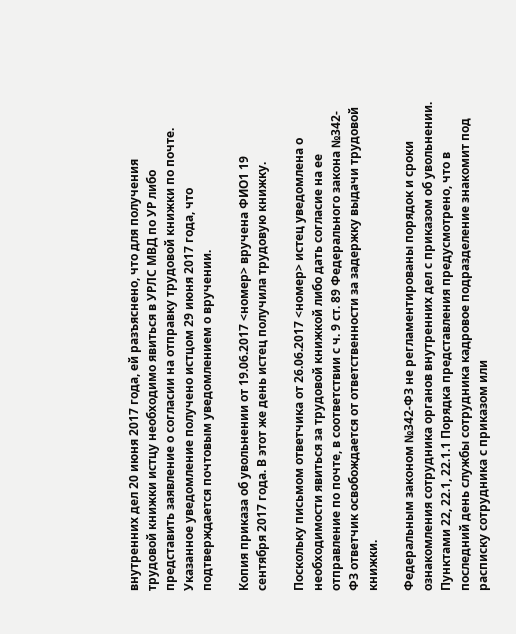внутренних дел 20 июня 2017 года, ей разъяснено, что для получения трудовой книжки истцу необходимо явиться в УРЛС МВД по УР либо представить заявление о согласии на отправку трудовой книжки по почте. Указанное уведомление получено истцом 29 июня 2017 года, что подтверждается почтовым уведомлением о вручении.

Копия приказа об увольнении от 19.06.2017 <номер> вручена ФИО1 19 сентября 2017 года. В этот же день истец получила трудовую книжку.

Поскольку письмом ответчика от 26.06.2017 <номер> истец уведомлена о необходимости явиться за трудовой книжкой либо дать согласие на ее отправление по почте, в соответствии с ч. 9 ст. 89 Федерального закона №342-ФЗ ответчик освобождается от ответственности за задержку выдачи трудовой книжки.

Федеральным законом №342-ФЗ не регламентированы порядок и сроки ознакомления сотрудника органов внутренних дел с приказом об увольнении. Пунктами 22, 22.1, 22.1.1 Порядка представления предусмотрено, что в последний день службы сотрудника кадровое подразделение знакомит под расписку сотрудника с приказом или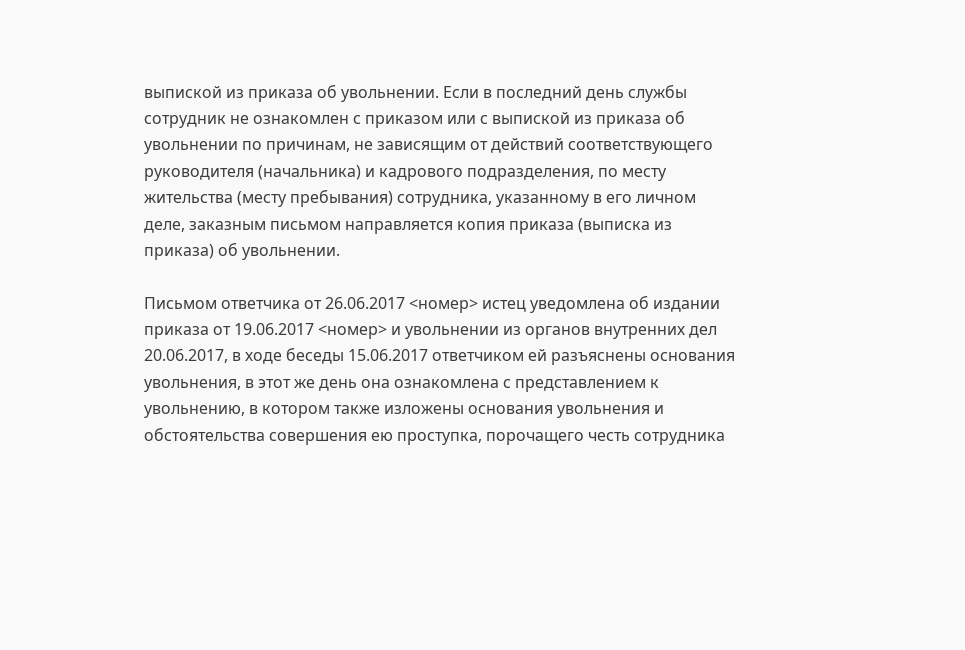выпиской из приказа об увольнении. Если в последний день службы сотрудник не ознакомлен с приказом или с выпиской из приказа об увольнении по причинам, не зависящим от действий соответствующего руководителя (начальника) и кадрового подразделения, по месту жительства (месту пребывания) сотрудника, указанному в его личном деле, заказным письмом направляется копия приказа (выписка из приказа) об увольнении.

Письмом ответчика от 26.06.2017 <номер> истец уведомлена об издании приказа от 19.06.2017 <номер> и увольнении из органов внутренних дел 20.06.2017, в ходе беседы 15.06.2017 ответчиком ей разъяснены основания увольнения, в этот же день она ознакомлена с представлением к увольнению, в котором также изложены основания увольнения и обстоятельства совершения ею проступка, порочащего честь сотрудника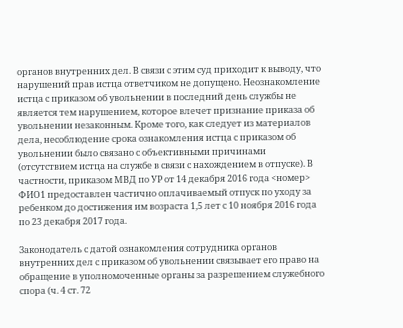органов внутренних дел. В связи с этим суд приходит к выводу, что нарушений прав истца ответчиком не допущено. Неознакомление истца с приказом об увольнении в последний день службы не является тем нарушением, которое влечет признание приказа об увольнении незаконным. Кроме того, как следует из материалов дела, несоблюдение срока ознакомления истца с приказом об увольнении было связано с объективными причинами (отсутствием истца на службе в связи с нахождением в отпуске). В частности, приказом МВД по УР от 14 декабря 2016 года <номер> ФИО1 предоставлен частично оплачиваемый отпуск по уходу за ребенком до достижения им возраста 1,5 лет с 10 ноября 2016 года по 23 декабря 2017 года.

Законодатель с датой ознакомления сотрудника органов внутренних дел с приказом об увольнении связывает его право на обращение в уполномоченные органы за разрешением служебного спора (ч. 4 ст. 72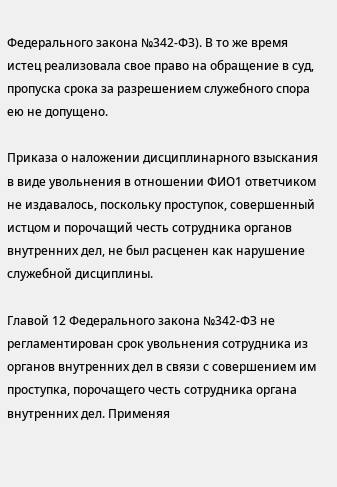Федерального закона №342-ФЗ). В то же время истец реализовала свое право на обращение в суд, пропуска срока за разрешением служебного спора ею не допущено.

Приказа о наложении дисциплинарного взыскания в виде увольнения в отношении ФИО1 ответчиком не издавалось, поскольку проступок, совершенный истцом и порочащий честь сотрудника органов внутренних дел, не был расценен как нарушение служебной дисциплины.

Главой 12 Федерального закона №342-ФЗ не регламентирован срок увольнения сотрудника из органов внутренних дел в связи с совершением им проступка, порочащего честь сотрудника органа внутренних дел. Применяя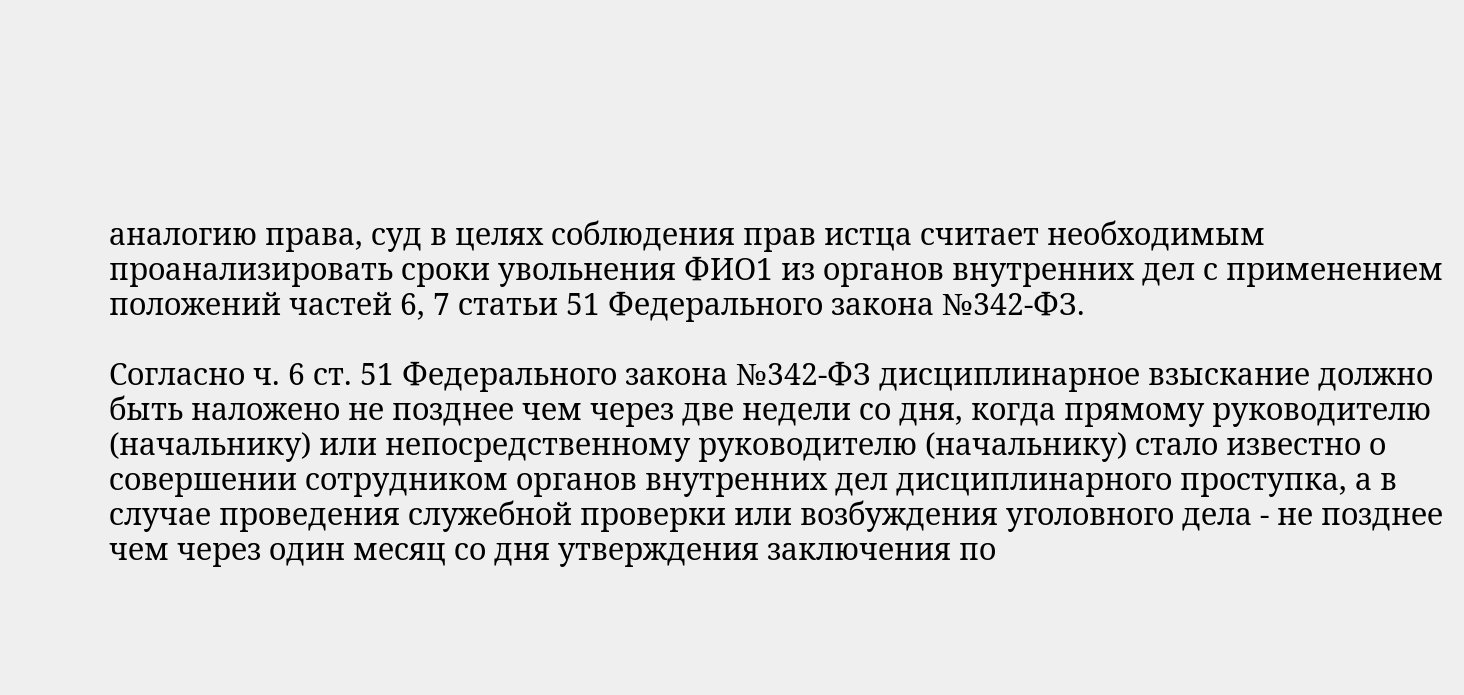аналогию права, суд в целях соблюдения прав истца считает необходимым проанализировать сроки увольнения ФИО1 из органов внутренних дел с применением положений частей 6, 7 статьи 51 Федерального закона №342-ФЗ.

Согласно ч. 6 ст. 51 Федерального закона №342-ФЗ дисциплинарное взыскание должно быть наложено не позднее чем через две недели со дня, когда прямому руководителю (начальнику) или непосредственному руководителю (начальнику) стало известно о совершении сотрудником органов внутренних дел дисциплинарного проступка, а в случае проведения служебной проверки или возбуждения уголовного дела - не позднее чем через один месяц со дня утверждения заключения по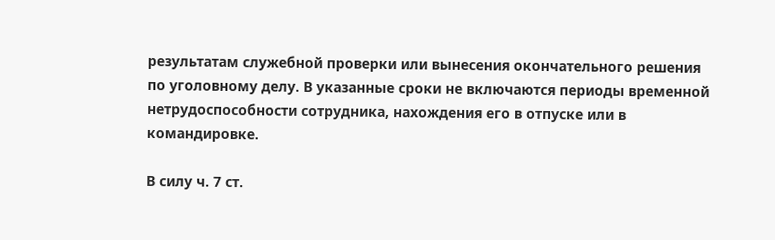результатам служебной проверки или вынесения окончательного решения по уголовному делу. В указанные сроки не включаются периоды временной нетрудоспособности сотрудника, нахождения его в отпуске или в командировке.

В силу ч. 7 ст.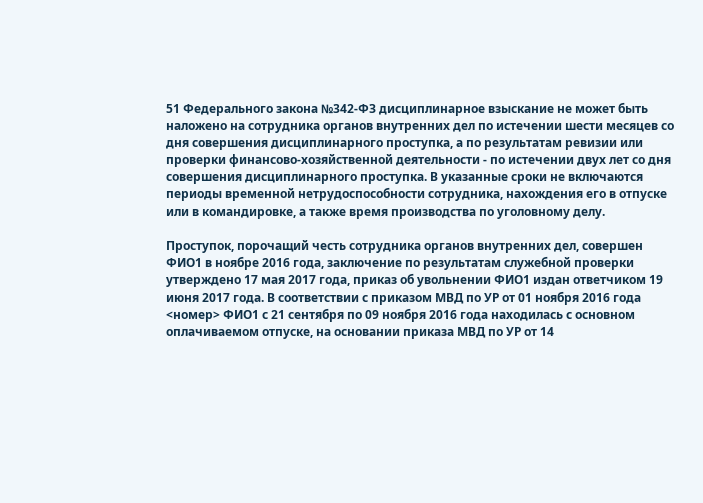51 Федерального закона №342-ФЗ дисциплинарное взыскание не может быть наложено на сотрудника органов внутренних дел по истечении шести месяцев со дня совершения дисциплинарного проступка, а по результатам ревизии или проверки финансово-хозяйственной деятельности - по истечении двух лет со дня совершения дисциплинарного проступка. В указанные сроки не включаются периоды временной нетрудоспособности сотрудника, нахождения его в отпуске или в командировке, а также время производства по уголовному делу.

Проступок, порочащий честь сотрудника органов внутренних дел, совершен ФИО1 в ноябре 2016 года, заключение по результатам служебной проверки утверждено 17 мая 2017 года, приказ об увольнении ФИО1 издан ответчиком 19 июня 2017 года. В соответствии с приказом МВД по УР от 01 ноября 2016 года <номер> ФИО1 с 21 сентября по 09 ноября 2016 года находилась с основном оплачиваемом отпуске, на основании приказа МВД по УР от 14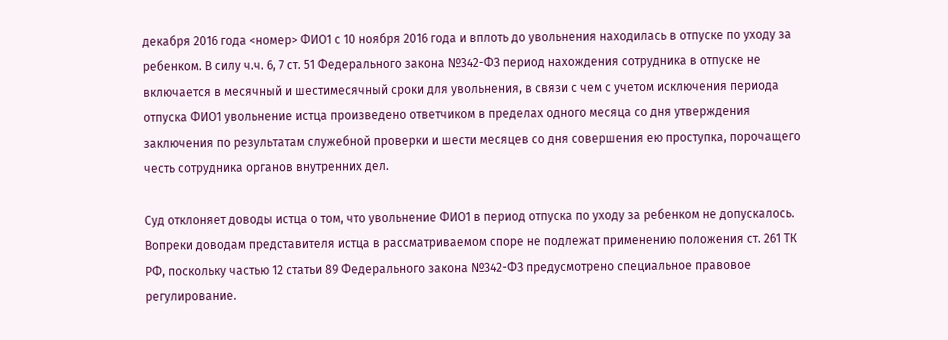декабря 2016 года <номер> ФИО1 с 10 ноября 2016 года и вплоть до увольнения находилась в отпуске по уходу за ребенком. В силу ч.ч. 6, 7 ст. 51 Федерального закона №342-ФЗ период нахождения сотрудника в отпуске не включается в месячный и шестимесячный сроки для увольнения, в связи с чем с учетом исключения периода отпуска ФИО1 увольнение истца произведено ответчиком в пределах одного месяца со дня утверждения заключения по результатам служебной проверки и шести месяцев со дня совершения ею проступка, порочащего честь сотрудника органов внутренних дел.

Суд отклоняет доводы истца о том, что увольнение ФИО1 в период отпуска по уходу за ребенком не допускалось. Вопреки доводам представителя истца в рассматриваемом споре не подлежат применению положения ст. 261 ТК РФ, поскольку частью 12 статьи 89 Федерального закона №342-ФЗ предусмотрено специальное правовое регулирование.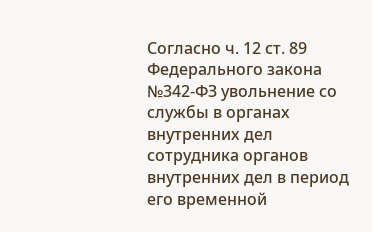Согласно ч. 12 ст. 89 Федерального закона №342-ФЗ увольнение со службы в органах внутренних дел сотрудника органов внутренних дел в период его временной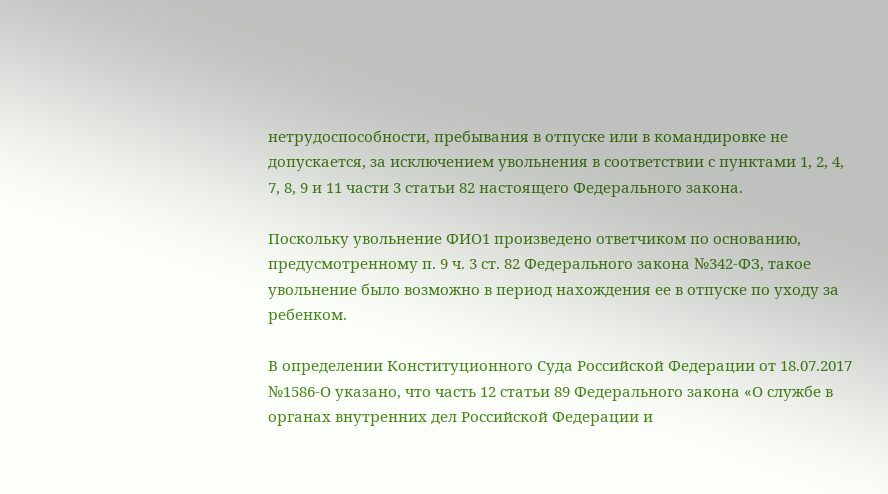нетрудоспособности, пребывания в отпуске или в командировке не допускается, за исключением увольнения в соответствии с пунктами 1, 2, 4, 7, 8, 9 и 11 части 3 статьи 82 настоящего Федерального закона.

Поскольку увольнение ФИО1 произведено ответчиком по основанию, предусмотренному п. 9 ч. 3 ст. 82 Федерального закона №342-ФЗ, такое увольнение было возможно в период нахождения ее в отпуске по уходу за ребенком.

В определении Конституционного Суда Российской Федерации от 18.07.2017 №1586-О указано, что часть 12 статьи 89 Федерального закона «О службе в органах внутренних дел Российской Федерации и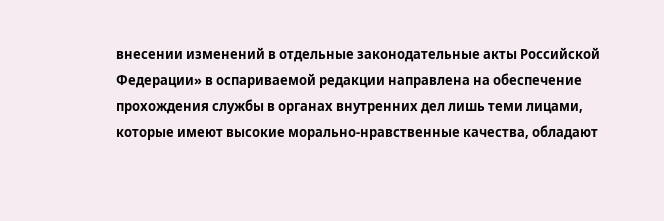внесении изменений в отдельные законодательные акты Российской Федерации» в оспариваемой редакции направлена на обеспечение прохождения службы в органах внутренних дел лишь теми лицами, которые имеют высокие морально-нравственные качества, обладают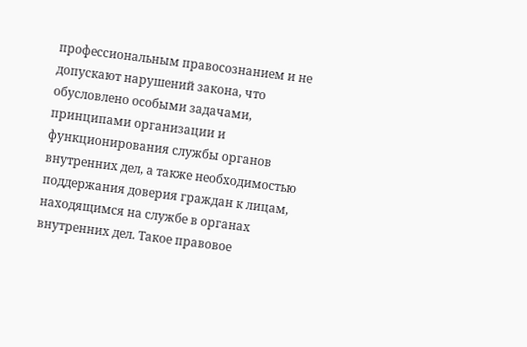профессиональным правосознанием и не допускают нарушений закона, что обусловлено особыми задачами, принципами организации и функционирования службы органов внутренних дел, а также необходимостью поддержания доверия граждан к лицам, находящимся на службе в органах внутренних дел. Такое правовое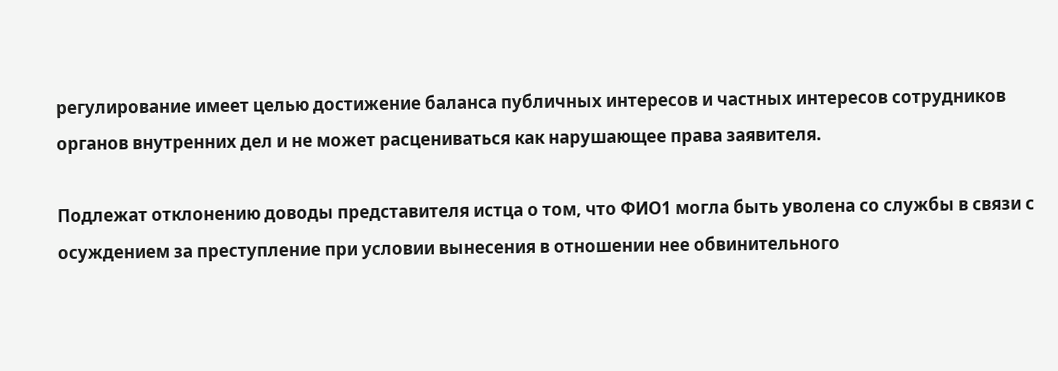регулирование имеет целью достижение баланса публичных интересов и частных интересов сотрудников органов внутренних дел и не может расцениваться как нарушающее права заявителя.

Подлежат отклонению доводы представителя истца о том, что ФИО1 могла быть уволена со службы в связи с осуждением за преступление при условии вынесения в отношении нее обвинительного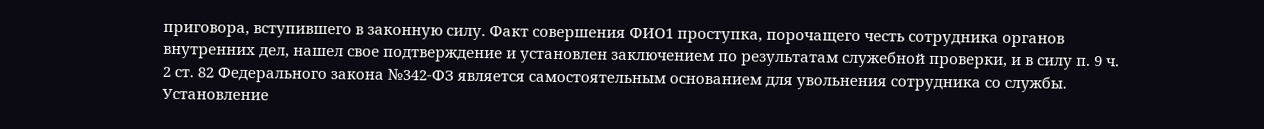приговора, вступившего в законную силу. Факт совершения ФИО1 проступка, порочащего честь сотрудника органов внутренних дел, нашел свое подтверждение и установлен заключением по результатам служебной проверки, и в силу п. 9 ч. 2 ст. 82 Федерального закона №342-ФЗ является самостоятельным основанием для увольнения сотрудника со службы. Установление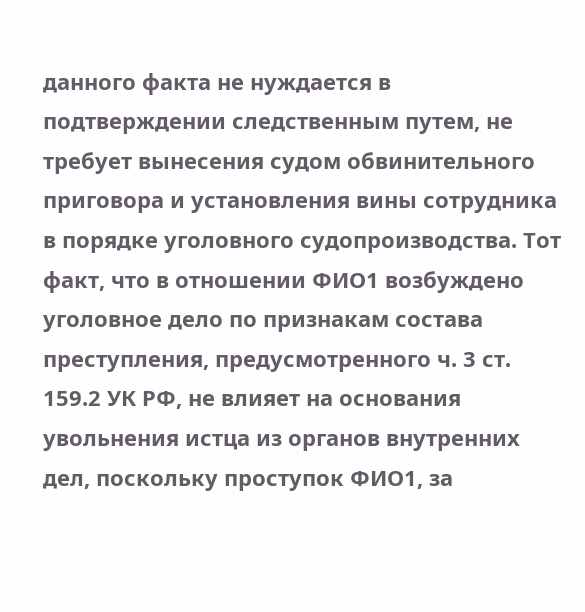данного факта не нуждается в подтверждении следственным путем, не требует вынесения судом обвинительного приговора и установления вины сотрудника в порядке уголовного судопроизводства. Тот факт, что в отношении ФИО1 возбуждено уголовное дело по признакам состава преступления, предусмотренного ч. 3 ст. 159.2 УК РФ, не влияет на основания увольнения истца из органов внутренних дел, поскольку проступок ФИО1, за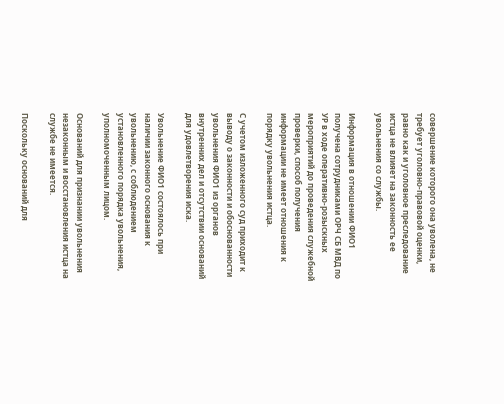совершение которого она уволена, не требует уголовно-правовой оценки, равно как и уголовное преследование истца не влияет на законность ее увольнения со службы.

Информация в отношении ФИО1 получена сотрудниками ОРЧ СБ МВД по УР в ходе оперативно-розыскных мероприятий до проведения служебной проверки, способ получения информации не имеет отношения к порядку увольнения истца.

С учетом изложенного суд приходит к выводу о законности и обоснованности увольнения ФИО1 из органов внутренних дел и отсутствии оснований для удовлетворения иска.

Увольнение ФИО1 состоялось при наличии законного основания к увольнению, с соблюдением установленного порядка увольнения, уполномоченным лицом.

Оснований для признании увольнения незаконным и восстановления истца на службе не имеется.

Поскольку оснований для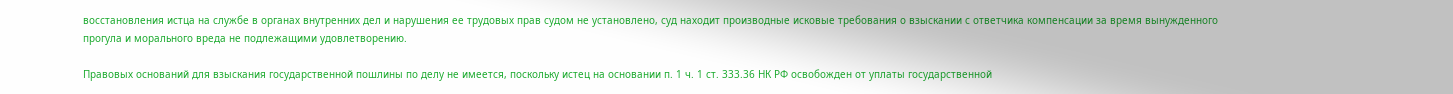восстановления истца на службе в органах внутренних дел и нарушения ее трудовых прав судом не установлено, суд находит производные исковые требования о взыскании с ответчика компенсации за время вынужденного прогула и морального вреда не подлежащими удовлетворению.

Правовых оснований для взыскания государственной пошлины по делу не имеется, поскольку истец на основании п. 1 ч. 1 ст. 333.36 НК РФ освобожден от уплаты государственной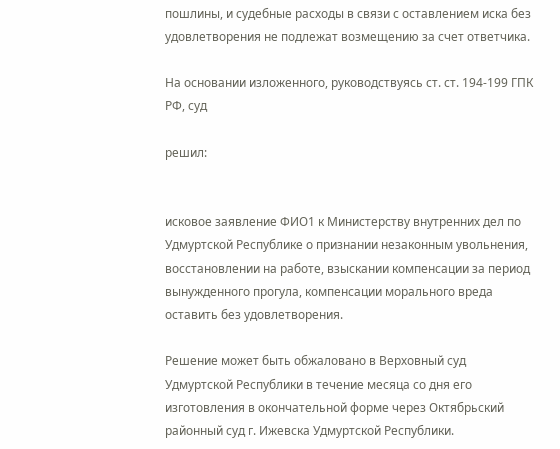пошлины, и судебные расходы в связи с оставлением иска без удовлетворения не подлежат возмещению за счет ответчика.

На основании изложенного, руководствуясь ст. ст. 194-199 ГПК РФ, суд

решил:


исковое заявление ФИО1 к Министерству внутренних дел по Удмуртской Республике о признании незаконным увольнения, восстановлении на работе, взыскании компенсации за период вынужденного прогула, компенсации морального вреда оставить без удовлетворения.

Решение может быть обжаловано в Верховный суд Удмуртской Республики в течение месяца со дня его изготовления в окончательной форме через Октябрьский районный суд г. Ижевска Удмуртской Республики.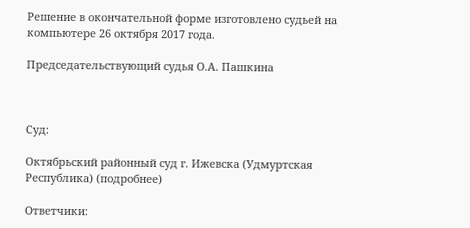Решение в окончательной форме изготовлено судьей на компьютере 26 октября 2017 года.

Председательствующий судья О.А. Пашкина



Суд:

Октябрьский районный суд г. Ижевска (Удмуртская Республика) (подробнее)

Ответчики: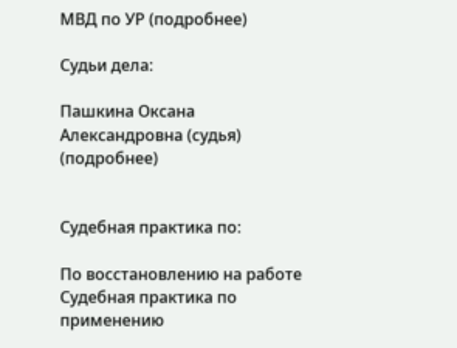МВД по УР (подробнее)

Судьи дела:

Пашкина Оксана Александровна (судья) (подробнее)


Судебная практика по:

По восстановлению на работе
Судебная практика по применению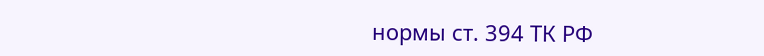нормы ст. 394 ТК РФ